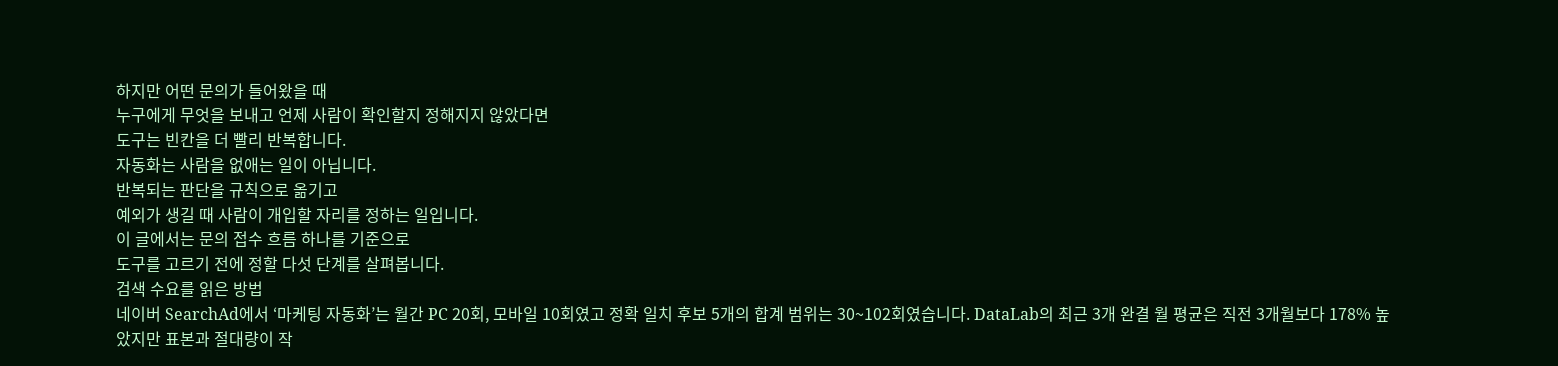하지만 어떤 문의가 들어왔을 때
누구에게 무엇을 보내고 언제 사람이 확인할지 정해지지 않았다면
도구는 빈칸을 더 빨리 반복합니다.
자동화는 사람을 없애는 일이 아닙니다.
반복되는 판단을 규칙으로 옮기고
예외가 생길 때 사람이 개입할 자리를 정하는 일입니다.
이 글에서는 문의 접수 흐름 하나를 기준으로
도구를 고르기 전에 정할 다섯 단계를 살펴봅니다.
검색 수요를 읽은 방법
네이버 SearchAd에서 ‘마케팅 자동화’는 월간 PC 20회, 모바일 10회였고 정확 일치 후보 5개의 합계 범위는 30~102회였습니다. DataLab의 최근 3개 완결 월 평균은 직전 3개월보다 178% 높았지만 표본과 절대량이 작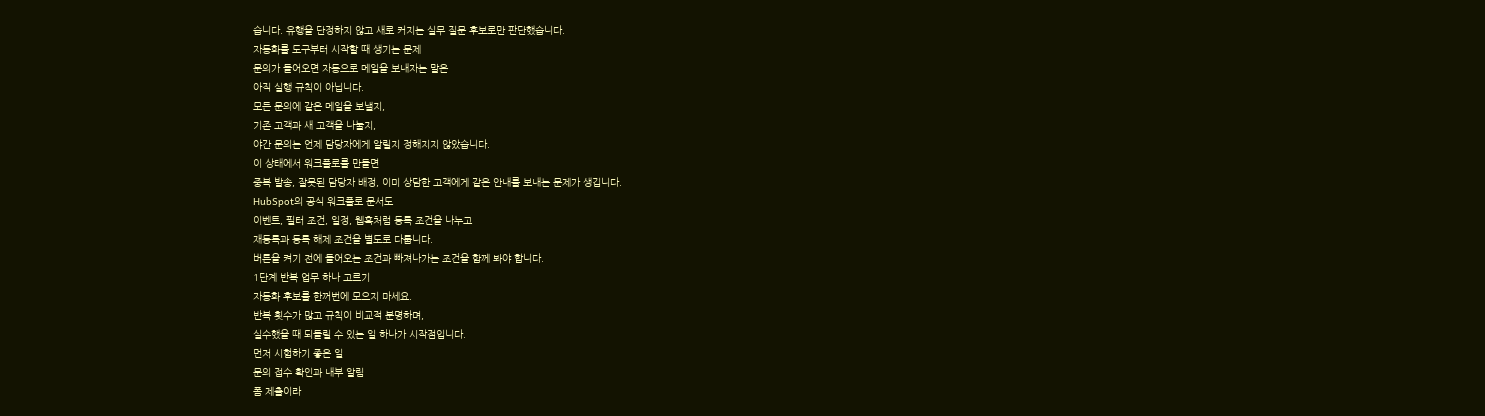습니다. 유행을 단정하지 않고 새로 커지는 실무 질문 후보로만 판단했습니다.
자동화를 도구부터 시작할 때 생기는 문제
문의가 들어오면 자동으로 메일을 보내자는 말은
아직 실행 규칙이 아닙니다.
모든 문의에 같은 메일을 보낼지,
기존 고객과 새 고객을 나눌지,
야간 문의는 언제 담당자에게 알릴지 정해지지 않았습니다.
이 상태에서 워크플로를 만들면
중복 발송, 잘못된 담당자 배정, 이미 상담한 고객에게 같은 안내를 보내는 문제가 생깁니다.
HubSpot의 공식 워크플로 문서도
이벤트, 필터 조건, 일정, 웹훅처럼 등록 조건을 나누고
재등록과 등록 해제 조건을 별도로 다룹니다.
버튼을 켜기 전에 들어오는 조건과 빠져나가는 조건을 함께 봐야 합니다.
1단계 반복 업무 하나 고르기
자동화 후보를 한꺼번에 모으지 마세요.
반복 횟수가 많고 규칙이 비교적 분명하며,
실수했을 때 되돌릴 수 있는 일 하나가 시작점입니다.
먼저 시험하기 좋은 일
문의 접수 확인과 내부 알림
폼 제출이라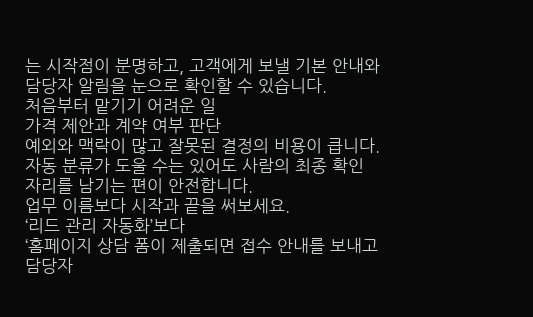는 시작점이 분명하고, 고객에게 보낼 기본 안내와 담당자 알림을 눈으로 확인할 수 있습니다.
처음부터 맡기기 어려운 일
가격 제안과 계약 여부 판단
예외와 맥락이 많고 잘못된 결정의 비용이 큽니다. 자동 분류가 도울 수는 있어도 사람의 최종 확인 자리를 남기는 편이 안전합니다.
업무 이름보다 시작과 끝을 써보세요.
‘리드 관리 자동화’보다
‘홈페이지 상담 폼이 제출되면 접수 안내를 보내고
담당자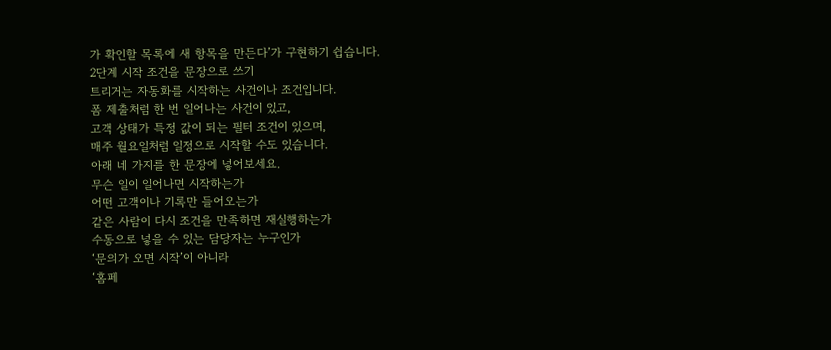가 확인할 목록에 새 항목을 만든다’가 구현하기 쉽습니다.
2단계 시작 조건을 문장으로 쓰기
트리거는 자동화를 시작하는 사건이나 조건입니다.
폼 제출처럼 한 번 일어나는 사건이 있고,
고객 상태가 특정 값이 되는 필터 조건이 있으며,
매주 월요일처럼 일정으로 시작할 수도 있습니다.
아래 네 가지를 한 문장에 넣어보세요.
무슨 일이 일어나면 시작하는가
어떤 고객이나 기록만 들어오는가
같은 사람이 다시 조건을 만족하면 재실행하는가
수동으로 넣을 수 있는 담당자는 누구인가
‘문의가 오면 시작’이 아니라
‘홈페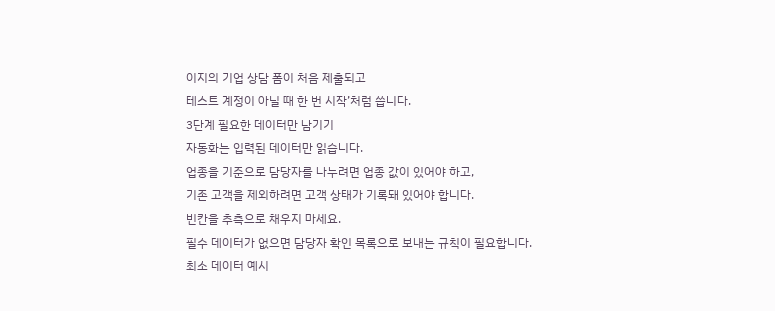이지의 기업 상담 폼이 처음 제출되고
테스트 계정이 아닐 때 한 번 시작’처럼 씁니다.
3단계 필요한 데이터만 남기기
자동화는 입력된 데이터만 읽습니다.
업종을 기준으로 담당자를 나누려면 업종 값이 있어야 하고,
기존 고객을 제외하려면 고객 상태가 기록돼 있어야 합니다.
빈칸을 추측으로 채우지 마세요.
필수 데이터가 없으면 담당자 확인 목록으로 보내는 규칙이 필요합니다.
최소 데이터 예시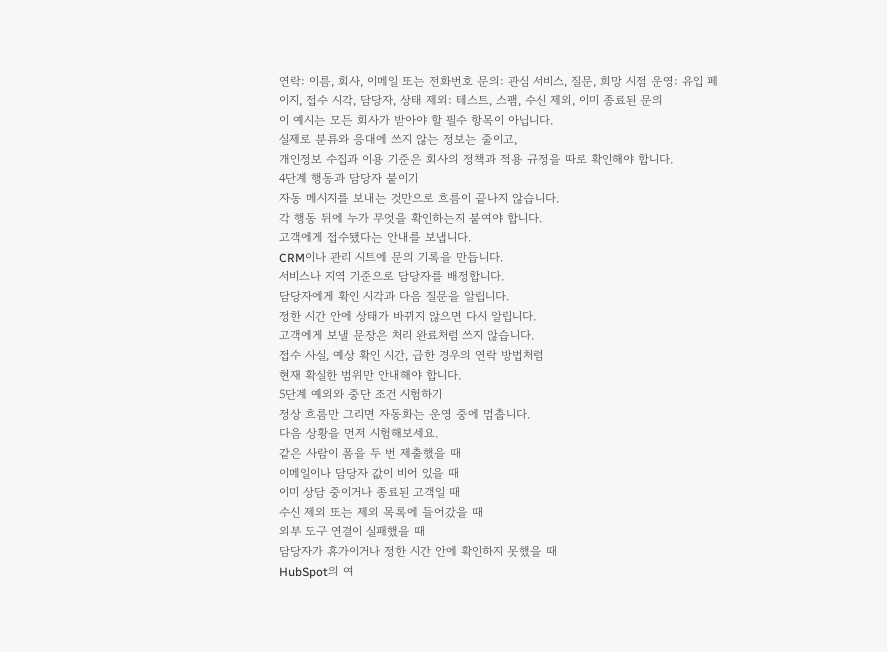연락: 이름, 회사, 이메일 또는 전화번호 문의: 관심 서비스, 질문, 희망 시점 운영: 유입 페이지, 접수 시각, 담당자, 상태 제외: 테스트, 스팸, 수신 제외, 이미 종료된 문의
이 예시는 모든 회사가 받아야 할 필수 항목이 아닙니다.
실제로 분류와 응대에 쓰지 않는 정보는 줄이고,
개인정보 수집과 이용 기준은 회사의 정책과 적용 규정을 따로 확인해야 합니다.
4단계 행동과 담당자 붙이기
자동 메시지를 보내는 것만으로 흐름이 끝나지 않습니다.
각 행동 뒤에 누가 무엇을 확인하는지 붙여야 합니다.
고객에게 접수됐다는 안내를 보냅니다.
CRM이나 관리 시트에 문의 기록을 만듭니다.
서비스나 지역 기준으로 담당자를 배정합니다.
담당자에게 확인 시각과 다음 질문을 알립니다.
정한 시간 안에 상태가 바뀌지 않으면 다시 알립니다.
고객에게 보낼 문장은 처리 완료처럼 쓰지 않습니다.
접수 사실, 예상 확인 시간, 급한 경우의 연락 방법처럼
현재 확실한 범위만 안내해야 합니다.
5단계 예외와 중단 조건 시험하기
정상 흐름만 그리면 자동화는 운영 중에 멈춥니다.
다음 상황을 먼저 시험해보세요.
같은 사람이 폼을 두 번 제출했을 때
이메일이나 담당자 값이 비어 있을 때
이미 상담 중이거나 종료된 고객일 때
수신 제외 또는 제외 목록에 들어갔을 때
외부 도구 연결이 실패했을 때
담당자가 휴가이거나 정한 시간 안에 확인하지 못했을 때
HubSpot의 여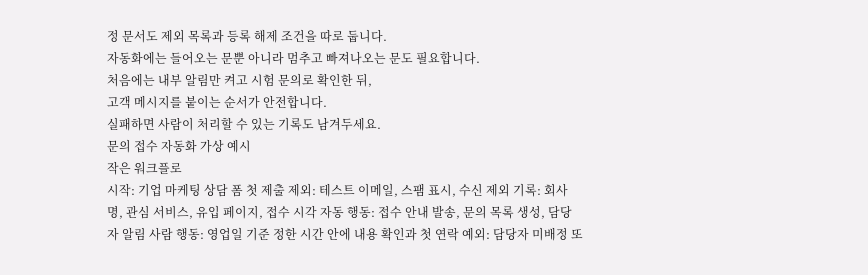정 문서도 제외 목록과 등록 해제 조건을 따로 둡니다.
자동화에는 들어오는 문뿐 아니라 멈추고 빠져나오는 문도 필요합니다.
처음에는 내부 알림만 켜고 시험 문의로 확인한 뒤,
고객 메시지를 붙이는 순서가 안전합니다.
실패하면 사람이 처리할 수 있는 기록도 남겨두세요.
문의 접수 자동화 가상 예시
작은 워크플로
시작: 기업 마케팅 상담 폼 첫 제출 제외: 테스트 이메일, 스팸 표시, 수신 제외 기록: 회사명, 관심 서비스, 유입 페이지, 접수 시각 자동 행동: 접수 안내 발송, 문의 목록 생성, 담당자 알림 사람 행동: 영업일 기준 정한 시간 안에 내용 확인과 첫 연락 예외: 담당자 미배정 또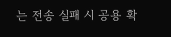는 전송 실패 시 공용 확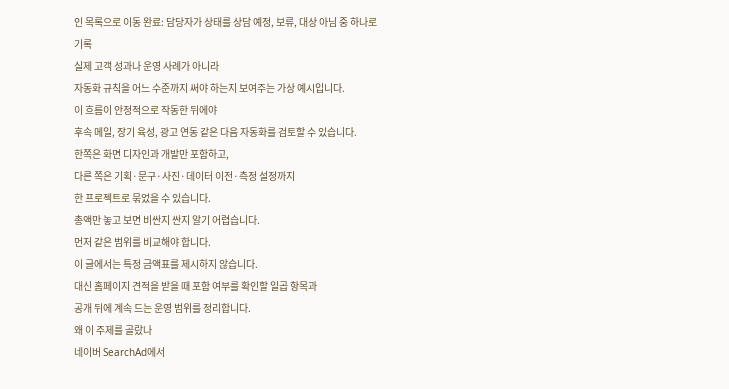인 목록으로 이동 완료: 담당자가 상태를 상담 예정, 보류, 대상 아님 중 하나로 기록
실제 고객 성과나 운영 사례가 아니라
자동화 규칙을 어느 수준까지 써야 하는지 보여주는 가상 예시입니다.
이 흐름이 안정적으로 작동한 뒤에야
후속 메일, 장기 육성, 광고 연동 같은 다음 자동화를 검토할 수 있습니다.
한쪽은 화면 디자인과 개발만 포함하고,
다른 쪽은 기획·문구·사진·데이터 이전·측정 설정까지
한 프로젝트로 묶었을 수 있습니다.
총액만 놓고 보면 비싼지 싼지 알기 어렵습니다.
먼저 같은 범위를 비교해야 합니다.
이 글에서는 특정 금액표를 제시하지 않습니다.
대신 홈페이지 견적을 받을 때 포함 여부를 확인할 일곱 항목과
공개 뒤에 계속 드는 운영 범위를 정리합니다.
왜 이 주제를 골랐나
네이버 SearchAd에서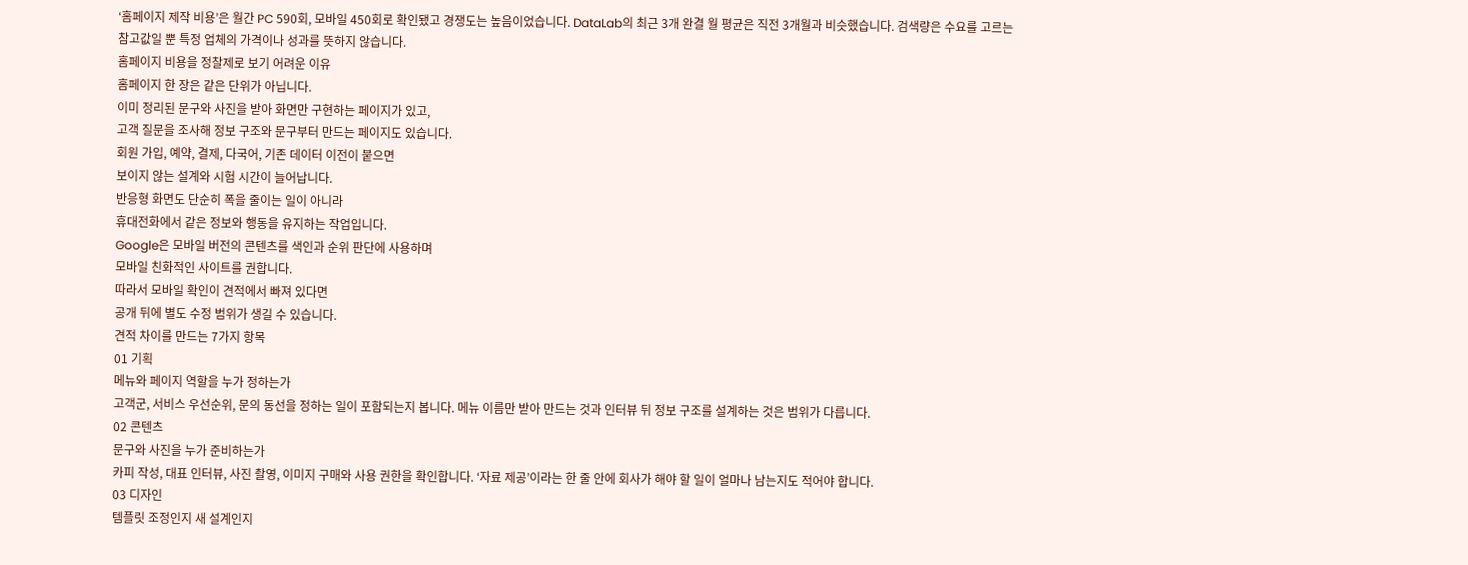‘홈페이지 제작 비용’은 월간 PC 590회, 모바일 450회로 확인됐고 경쟁도는 높음이었습니다. DataLab의 최근 3개 완결 월 평균은 직전 3개월과 비슷했습니다. 검색량은 수요를 고르는 참고값일 뿐 특정 업체의 가격이나 성과를 뜻하지 않습니다.
홈페이지 비용을 정찰제로 보기 어려운 이유
홈페이지 한 장은 같은 단위가 아닙니다.
이미 정리된 문구와 사진을 받아 화면만 구현하는 페이지가 있고,
고객 질문을 조사해 정보 구조와 문구부터 만드는 페이지도 있습니다.
회원 가입, 예약, 결제, 다국어, 기존 데이터 이전이 붙으면
보이지 않는 설계와 시험 시간이 늘어납니다.
반응형 화면도 단순히 폭을 줄이는 일이 아니라
휴대전화에서 같은 정보와 행동을 유지하는 작업입니다.
Google은 모바일 버전의 콘텐츠를 색인과 순위 판단에 사용하며
모바일 친화적인 사이트를 권합니다.
따라서 모바일 확인이 견적에서 빠져 있다면
공개 뒤에 별도 수정 범위가 생길 수 있습니다.
견적 차이를 만드는 7가지 항목
01 기획
메뉴와 페이지 역할을 누가 정하는가
고객군, 서비스 우선순위, 문의 동선을 정하는 일이 포함되는지 봅니다. 메뉴 이름만 받아 만드는 것과 인터뷰 뒤 정보 구조를 설계하는 것은 범위가 다릅니다.
02 콘텐츠
문구와 사진을 누가 준비하는가
카피 작성, 대표 인터뷰, 사진 촬영, 이미지 구매와 사용 권한을 확인합니다. ‘자료 제공’이라는 한 줄 안에 회사가 해야 할 일이 얼마나 남는지도 적어야 합니다.
03 디자인
템플릿 조정인지 새 설계인지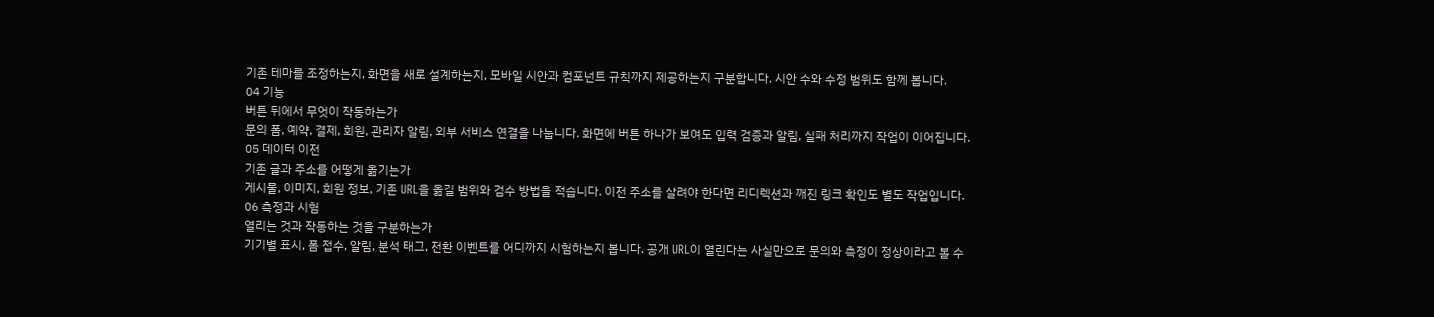기존 테마를 조정하는지, 화면을 새로 설계하는지, 모바일 시안과 컴포넌트 규칙까지 제공하는지 구분합니다. 시안 수와 수정 범위도 함께 봅니다.
04 기능
버튼 뒤에서 무엇이 작동하는가
문의 폼, 예약, 결제, 회원, 관리자 알림, 외부 서비스 연결을 나눕니다. 화면에 버튼 하나가 보여도 입력 검증과 알림, 실패 처리까지 작업이 이어집니다.
05 데이터 이전
기존 글과 주소를 어떻게 옮기는가
게시물, 이미지, 회원 정보, 기존 URL을 옮길 범위와 검수 방법을 적습니다. 이전 주소를 살려야 한다면 리디렉션과 깨진 링크 확인도 별도 작업입니다.
06 측정과 시험
열리는 것과 작동하는 것을 구분하는가
기기별 표시, 폼 접수, 알림, 분석 태그, 전환 이벤트를 어디까지 시험하는지 봅니다. 공개 URL이 열린다는 사실만으로 문의와 측정이 정상이라고 볼 수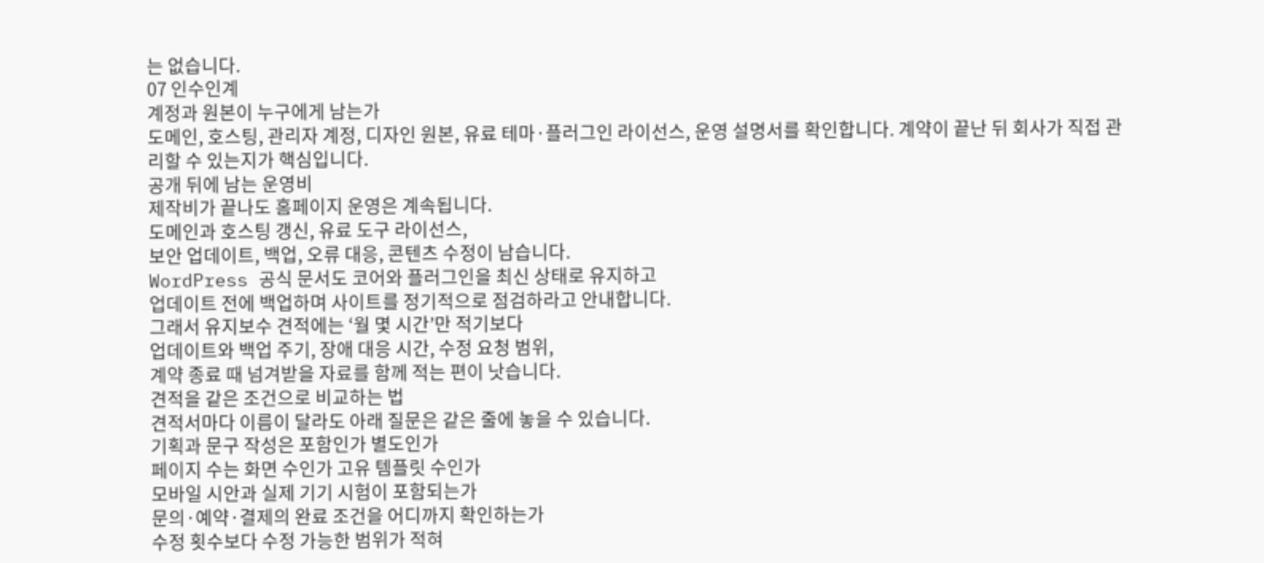는 없습니다.
07 인수인계
계정과 원본이 누구에게 남는가
도메인, 호스팅, 관리자 계정, 디자인 원본, 유료 테마·플러그인 라이선스, 운영 설명서를 확인합니다. 계약이 끝난 뒤 회사가 직접 관리할 수 있는지가 핵심입니다.
공개 뒤에 남는 운영비
제작비가 끝나도 홈페이지 운영은 계속됩니다.
도메인과 호스팅 갱신, 유료 도구 라이선스,
보안 업데이트, 백업, 오류 대응, 콘텐츠 수정이 남습니다.
WordPress 공식 문서도 코어와 플러그인을 최신 상태로 유지하고
업데이트 전에 백업하며 사이트를 정기적으로 점검하라고 안내합니다.
그래서 유지보수 견적에는 ‘월 몇 시간’만 적기보다
업데이트와 백업 주기, 장애 대응 시간, 수정 요청 범위,
계약 종료 때 넘겨받을 자료를 함께 적는 편이 낫습니다.
견적을 같은 조건으로 비교하는 법
견적서마다 이름이 달라도 아래 질문은 같은 줄에 놓을 수 있습니다.
기획과 문구 작성은 포함인가 별도인가
페이지 수는 화면 수인가 고유 템플릿 수인가
모바일 시안과 실제 기기 시험이 포함되는가
문의·예약·결제의 완료 조건을 어디까지 확인하는가
수정 횟수보다 수정 가능한 범위가 적혀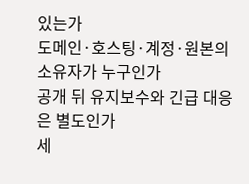있는가
도메인·호스팅·계정·원본의 소유자가 누구인가
공개 뒤 유지보수와 긴급 대응은 별도인가
세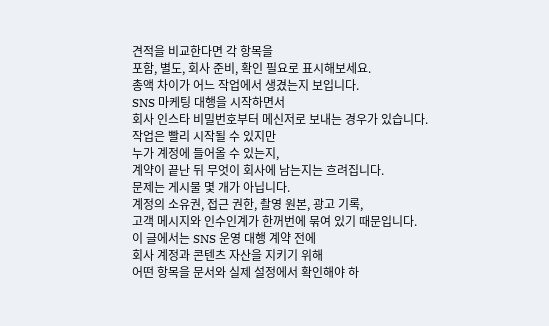견적을 비교한다면 각 항목을
포함, 별도, 회사 준비, 확인 필요로 표시해보세요.
총액 차이가 어느 작업에서 생겼는지 보입니다.
SNS 마케팅 대행을 시작하면서
회사 인스타 비밀번호부터 메신저로 보내는 경우가 있습니다.
작업은 빨리 시작될 수 있지만
누가 계정에 들어올 수 있는지,
계약이 끝난 뒤 무엇이 회사에 남는지는 흐려집니다.
문제는 게시물 몇 개가 아닙니다.
계정의 소유권, 접근 권한, 촬영 원본, 광고 기록,
고객 메시지와 인수인계가 한꺼번에 묶여 있기 때문입니다.
이 글에서는 SNS 운영 대행 계약 전에
회사 계정과 콘텐츠 자산을 지키기 위해
어떤 항목을 문서와 실제 설정에서 확인해야 하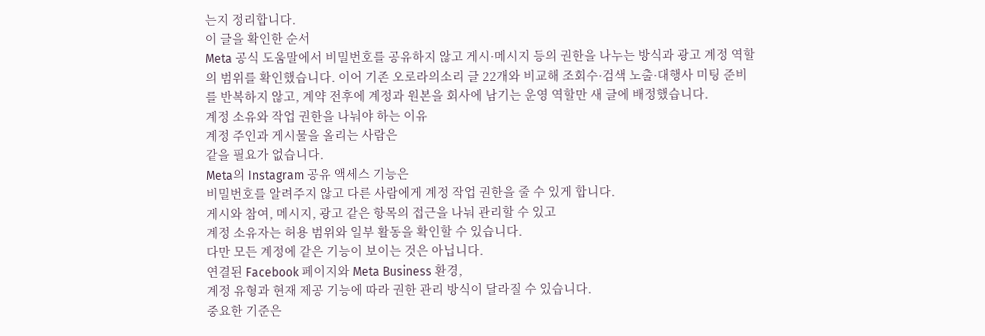는지 정리합니다.
이 글을 확인한 순서
Meta 공식 도움말에서 비밀번호를 공유하지 않고 게시·메시지 등의 권한을 나누는 방식과 광고 계정 역할의 범위를 확인했습니다. 이어 기존 오로라의소리 글 22개와 비교해 조회수·검색 노출·대행사 미팅 준비를 반복하지 않고, 계약 전후에 계정과 원본을 회사에 남기는 운영 역할만 새 글에 배정했습니다.
계정 소유와 작업 권한을 나눠야 하는 이유
계정 주인과 게시물을 올리는 사람은
같을 필요가 없습니다.
Meta의 Instagram 공유 액세스 기능은
비밀번호를 알려주지 않고 다른 사람에게 계정 작업 권한을 줄 수 있게 합니다.
게시와 참여, 메시지, 광고 같은 항목의 접근을 나눠 관리할 수 있고
계정 소유자는 허용 범위와 일부 활동을 확인할 수 있습니다.
다만 모든 계정에 같은 기능이 보이는 것은 아닙니다.
연결된 Facebook 페이지와 Meta Business 환경,
계정 유형과 현재 제공 기능에 따라 권한 관리 방식이 달라질 수 있습니다.
중요한 기준은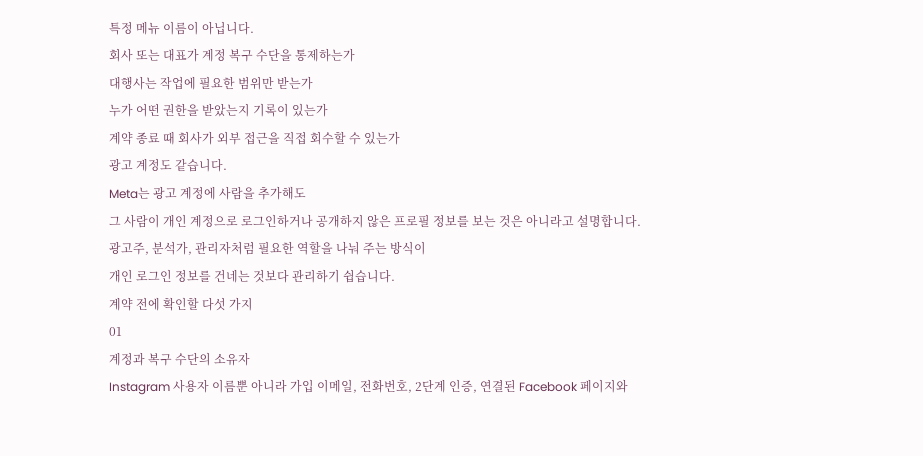특정 메뉴 이름이 아닙니다.
회사 또는 대표가 계정 복구 수단을 통제하는가
대행사는 작업에 필요한 범위만 받는가
누가 어떤 권한을 받았는지 기록이 있는가
계약 종료 때 회사가 외부 접근을 직접 회수할 수 있는가
광고 계정도 같습니다.
Meta는 광고 계정에 사람을 추가해도
그 사람이 개인 계정으로 로그인하거나 공개하지 않은 프로필 정보를 보는 것은 아니라고 설명합니다.
광고주, 분석가, 관리자처럼 필요한 역할을 나눠 주는 방식이
개인 로그인 정보를 건네는 것보다 관리하기 쉽습니다.
계약 전에 확인할 다섯 가지
01
계정과 복구 수단의 소유자
Instagram 사용자 이름뿐 아니라 가입 이메일, 전화번호, 2단계 인증, 연결된 Facebook 페이지와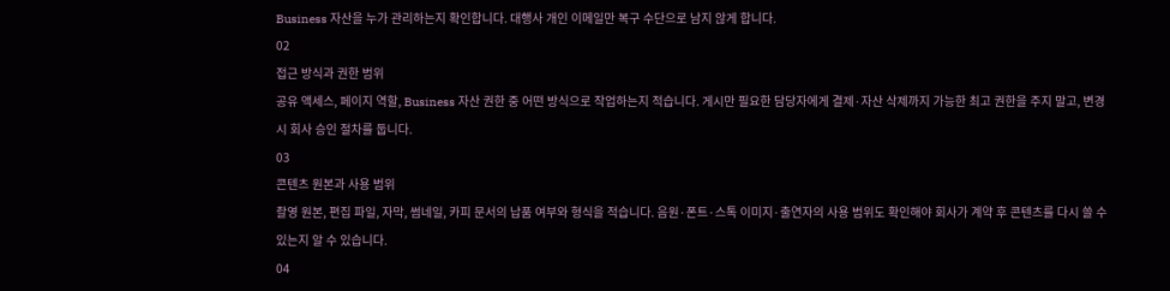Business 자산을 누가 관리하는지 확인합니다. 대행사 개인 이메일만 복구 수단으로 남지 않게 합니다.
02
접근 방식과 권한 범위
공유 액세스, 페이지 역할, Business 자산 권한 중 어떤 방식으로 작업하는지 적습니다. 게시만 필요한 담당자에게 결제·자산 삭제까지 가능한 최고 권한을 주지 말고, 변경 시 회사 승인 절차를 둡니다.
03
콘텐츠 원본과 사용 범위
촬영 원본, 편집 파일, 자막, 썸네일, 카피 문서의 납품 여부와 형식을 적습니다. 음원·폰트·스톡 이미지·출연자의 사용 범위도 확인해야 회사가 계약 후 콘텐츠를 다시 쓸 수 있는지 알 수 있습니다.
04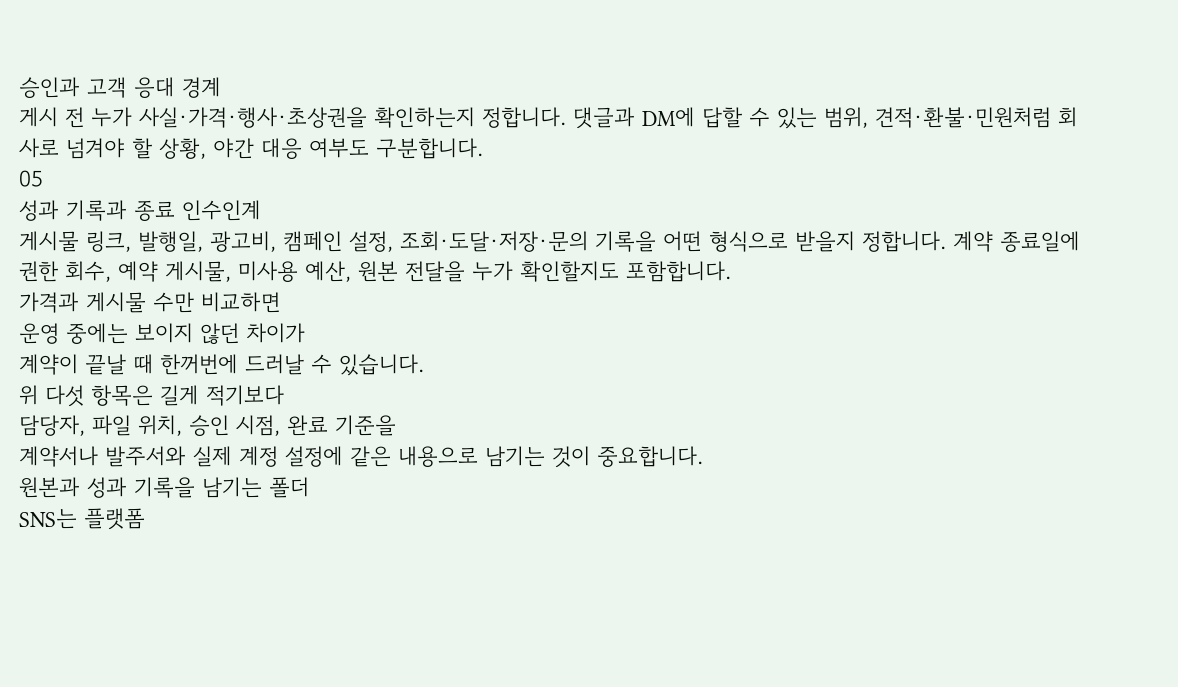승인과 고객 응대 경계
게시 전 누가 사실·가격·행사·초상권을 확인하는지 정합니다. 댓글과 DM에 답할 수 있는 범위, 견적·환불·민원처럼 회사로 넘겨야 할 상황, 야간 대응 여부도 구분합니다.
05
성과 기록과 종료 인수인계
게시물 링크, 발행일, 광고비, 캠페인 설정, 조회·도달·저장·문의 기록을 어떤 형식으로 받을지 정합니다. 계약 종료일에 권한 회수, 예약 게시물, 미사용 예산, 원본 전달을 누가 확인할지도 포함합니다.
가격과 게시물 수만 비교하면
운영 중에는 보이지 않던 차이가
계약이 끝날 때 한꺼번에 드러날 수 있습니다.
위 다섯 항목은 길게 적기보다
담당자, 파일 위치, 승인 시점, 완료 기준을
계약서나 발주서와 실제 계정 설정에 같은 내용으로 남기는 것이 중요합니다.
원본과 성과 기록을 남기는 폴더
SNS는 플랫폼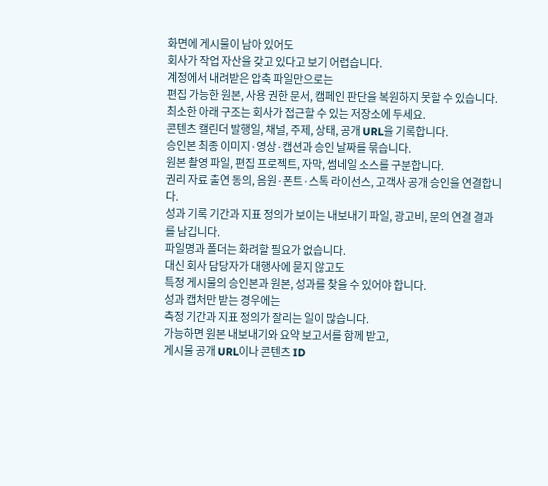화면에 게시물이 남아 있어도
회사가 작업 자산을 갖고 있다고 보기 어렵습니다.
계정에서 내려받은 압축 파일만으로는
편집 가능한 원본, 사용 권한 문서, 캠페인 판단을 복원하지 못할 수 있습니다.
최소한 아래 구조는 회사가 접근할 수 있는 저장소에 두세요.
콘텐츠 캘린더 발행일, 채널, 주제, 상태, 공개 URL을 기록합니다.
승인본 최종 이미지·영상·캡션과 승인 날짜를 묶습니다.
원본 촬영 파일, 편집 프로젝트, 자막, 썸네일 소스를 구분합니다.
권리 자료 출연 동의, 음원·폰트·스톡 라이선스, 고객사 공개 승인을 연결합니다.
성과 기록 기간과 지표 정의가 보이는 내보내기 파일, 광고비, 문의 연결 결과를 남깁니다.
파일명과 폴더는 화려할 필요가 없습니다.
대신 회사 담당자가 대행사에 묻지 않고도
특정 게시물의 승인본과 원본, 성과를 찾을 수 있어야 합니다.
성과 캡처만 받는 경우에는
측정 기간과 지표 정의가 잘리는 일이 많습니다.
가능하면 원본 내보내기와 요약 보고서를 함께 받고,
게시물 공개 URL이나 콘텐츠 ID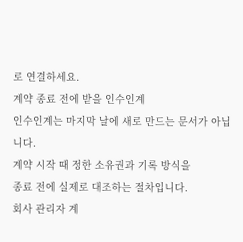로 연결하세요.
계약 종료 전에 받을 인수인계
인수인계는 마지막 날에 새로 만드는 문서가 아닙니다.
계약 시작 때 정한 소유권과 기록 방식을
종료 전에 실제로 대조하는 절차입니다.
회사 관리자 계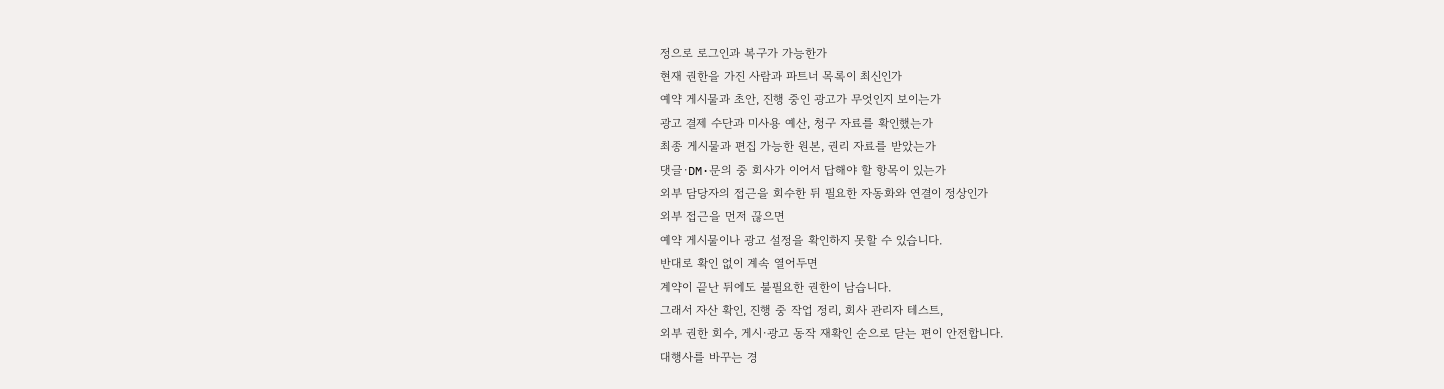정으로 로그인과 복구가 가능한가
현재 권한을 가진 사람과 파트너 목록이 최신인가
예약 게시물과 초안, 진행 중인 광고가 무엇인지 보이는가
광고 결제 수단과 미사용 예산, 청구 자료를 확인했는가
최종 게시물과 편집 가능한 원본, 권리 자료를 받았는가
댓글·DM·문의 중 회사가 이어서 답해야 할 항목이 있는가
외부 담당자의 접근을 회수한 뒤 필요한 자동화와 연결이 정상인가
외부 접근을 먼저 끊으면
예약 게시물이나 광고 설정을 확인하지 못할 수 있습니다.
반대로 확인 없이 계속 열어두면
계약이 끝난 뒤에도 불필요한 권한이 남습니다.
그래서 자산 확인, 진행 중 작업 정리, 회사 관리자 테스트,
외부 권한 회수, 게시·광고 동작 재확인 순으로 닫는 편이 안전합니다.
대행사를 바꾸는 경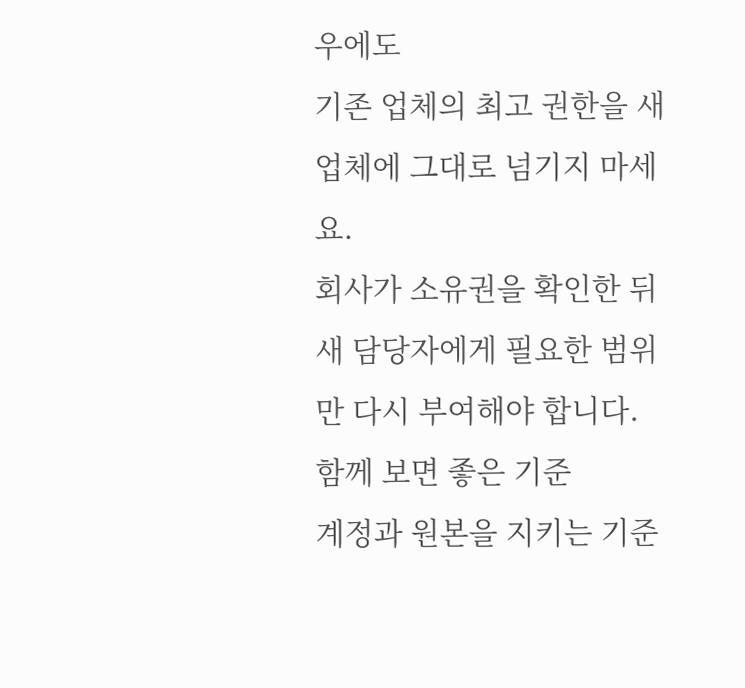우에도
기존 업체의 최고 권한을 새 업체에 그대로 넘기지 마세요.
회사가 소유권을 확인한 뒤
새 담당자에게 필요한 범위만 다시 부여해야 합니다.
함께 보면 좋은 기준
계정과 원본을 지키는 기준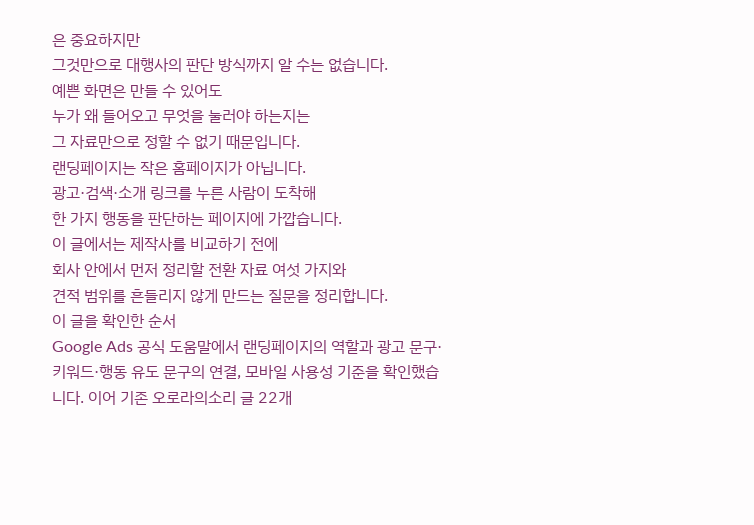은 중요하지만
그것만으로 대행사의 판단 방식까지 알 수는 없습니다.
예쁜 화면은 만들 수 있어도
누가 왜 들어오고 무엇을 눌러야 하는지는
그 자료만으로 정할 수 없기 때문입니다.
랜딩페이지는 작은 홈페이지가 아닙니다.
광고·검색·소개 링크를 누른 사람이 도착해
한 가지 행동을 판단하는 페이지에 가깝습니다.
이 글에서는 제작사를 비교하기 전에
회사 안에서 먼저 정리할 전환 자료 여섯 가지와
견적 범위를 흔들리지 않게 만드는 질문을 정리합니다.
이 글을 확인한 순서
Google Ads 공식 도움말에서 랜딩페이지의 역할과 광고 문구·키워드·행동 유도 문구의 연결, 모바일 사용성 기준을 확인했습니다. 이어 기존 오로라의소리 글 22개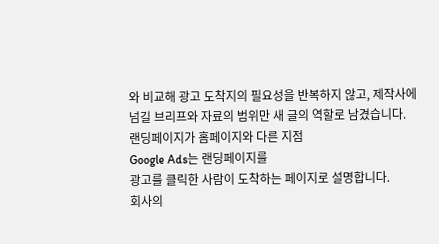와 비교해 광고 도착지의 필요성을 반복하지 않고, 제작사에 넘길 브리프와 자료의 범위만 새 글의 역할로 남겼습니다.
랜딩페이지가 홈페이지와 다른 지점
Google Ads는 랜딩페이지를
광고를 클릭한 사람이 도착하는 페이지로 설명합니다.
회사의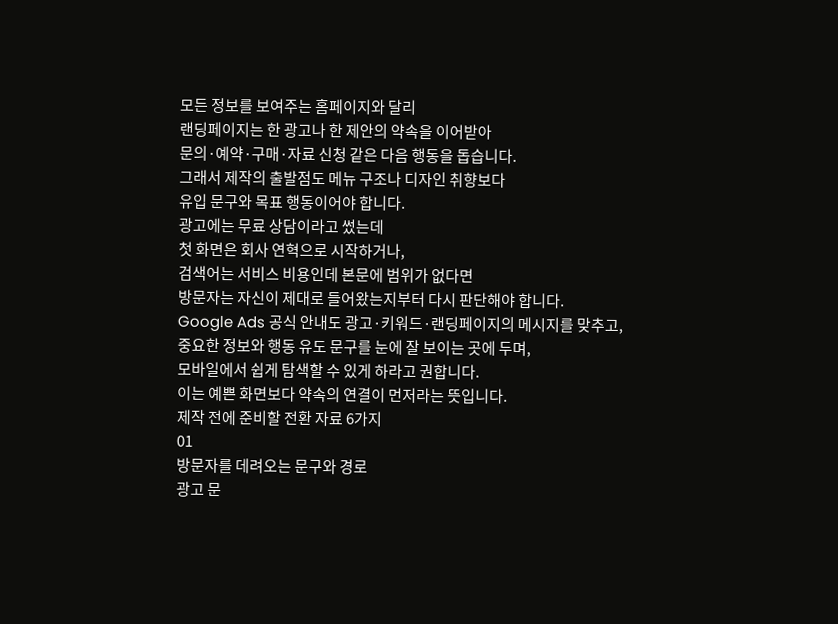모든 정보를 보여주는 홈페이지와 달리
랜딩페이지는 한 광고나 한 제안의 약속을 이어받아
문의·예약·구매·자료 신청 같은 다음 행동을 돕습니다.
그래서 제작의 출발점도 메뉴 구조나 디자인 취향보다
유입 문구와 목표 행동이어야 합니다.
광고에는 무료 상담이라고 썼는데
첫 화면은 회사 연혁으로 시작하거나,
검색어는 서비스 비용인데 본문에 범위가 없다면
방문자는 자신이 제대로 들어왔는지부터 다시 판단해야 합니다.
Google Ads 공식 안내도 광고·키워드·랜딩페이지의 메시지를 맞추고,
중요한 정보와 행동 유도 문구를 눈에 잘 보이는 곳에 두며,
모바일에서 쉽게 탐색할 수 있게 하라고 권합니다.
이는 예쁜 화면보다 약속의 연결이 먼저라는 뜻입니다.
제작 전에 준비할 전환 자료 6가지
01
방문자를 데려오는 문구와 경로
광고 문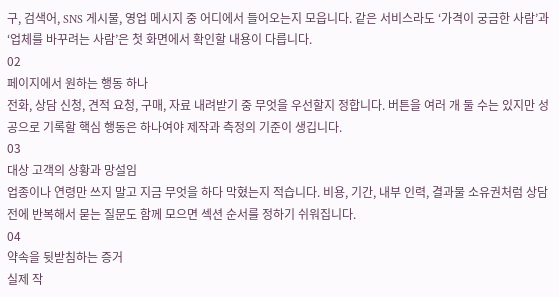구, 검색어, SNS 게시물, 영업 메시지 중 어디에서 들어오는지 모읍니다. 같은 서비스라도 ‘가격이 궁금한 사람’과 ‘업체를 바꾸려는 사람’은 첫 화면에서 확인할 내용이 다릅니다.
02
페이지에서 원하는 행동 하나
전화, 상담 신청, 견적 요청, 구매, 자료 내려받기 중 무엇을 우선할지 정합니다. 버튼을 여러 개 둘 수는 있지만 성공으로 기록할 핵심 행동은 하나여야 제작과 측정의 기준이 생깁니다.
03
대상 고객의 상황과 망설임
업종이나 연령만 쓰지 말고 지금 무엇을 하다 막혔는지 적습니다. 비용, 기간, 내부 인력, 결과물 소유권처럼 상담 전에 반복해서 묻는 질문도 함께 모으면 섹션 순서를 정하기 쉬워집니다.
04
약속을 뒷받침하는 증거
실제 작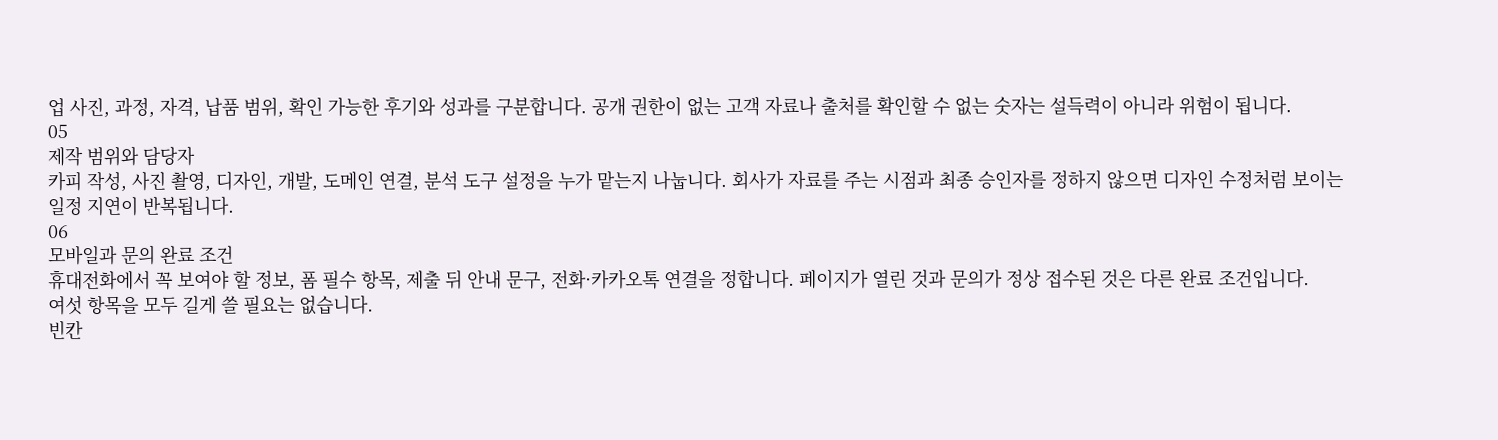업 사진, 과정, 자격, 납품 범위, 확인 가능한 후기와 성과를 구분합니다. 공개 권한이 없는 고객 자료나 출처를 확인할 수 없는 숫자는 설득력이 아니라 위험이 됩니다.
05
제작 범위와 담당자
카피 작성, 사진 촬영, 디자인, 개발, 도메인 연결, 분석 도구 설정을 누가 맡는지 나눕니다. 회사가 자료를 주는 시점과 최종 승인자를 정하지 않으면 디자인 수정처럼 보이는 일정 지연이 반복됩니다.
06
모바일과 문의 완료 조건
휴대전화에서 꼭 보여야 할 정보, 폼 필수 항목, 제출 뒤 안내 문구, 전화·카카오톡 연결을 정합니다. 페이지가 열린 것과 문의가 정상 접수된 것은 다른 완료 조건입니다.
여섯 항목을 모두 길게 쓸 필요는 없습니다.
빈칸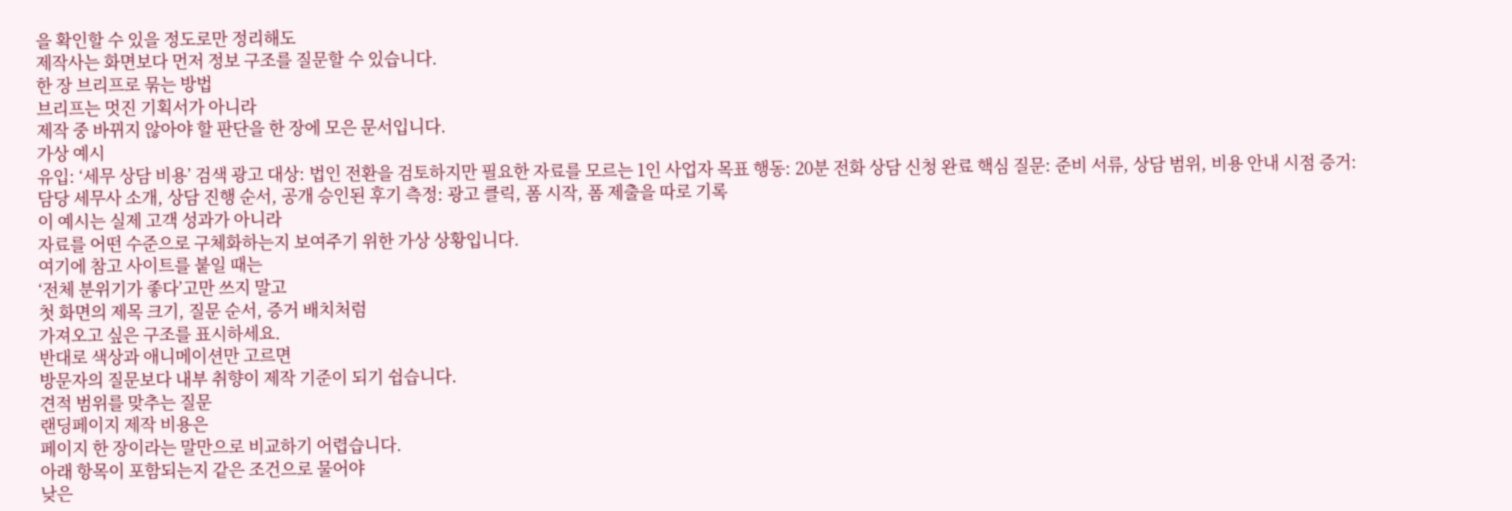을 확인할 수 있을 정도로만 정리해도
제작사는 화면보다 먼저 정보 구조를 질문할 수 있습니다.
한 장 브리프로 묶는 방법
브리프는 멋진 기획서가 아니라
제작 중 바뀌지 않아야 할 판단을 한 장에 모은 문서입니다.
가상 예시
유입: ‘세무 상담 비용’ 검색 광고 대상: 법인 전환을 검토하지만 필요한 자료를 모르는 1인 사업자 목표 행동: 20분 전화 상담 신청 완료 핵심 질문: 준비 서류, 상담 범위, 비용 안내 시점 증거: 담당 세무사 소개, 상담 진행 순서, 공개 승인된 후기 측정: 광고 클릭, 폼 시작, 폼 제출을 따로 기록
이 예시는 실제 고객 성과가 아니라
자료를 어떤 수준으로 구체화하는지 보여주기 위한 가상 상황입니다.
여기에 참고 사이트를 붙일 때는
‘전체 분위기가 좋다’고만 쓰지 말고
첫 화면의 제목 크기, 질문 순서, 증거 배치처럼
가져오고 싶은 구조를 표시하세요.
반대로 색상과 애니메이션만 고르면
방문자의 질문보다 내부 취향이 제작 기준이 되기 쉽습니다.
견적 범위를 맞추는 질문
랜딩페이지 제작 비용은
페이지 한 장이라는 말만으로 비교하기 어렵습니다.
아래 항목이 포함되는지 같은 조건으로 물어야
낮은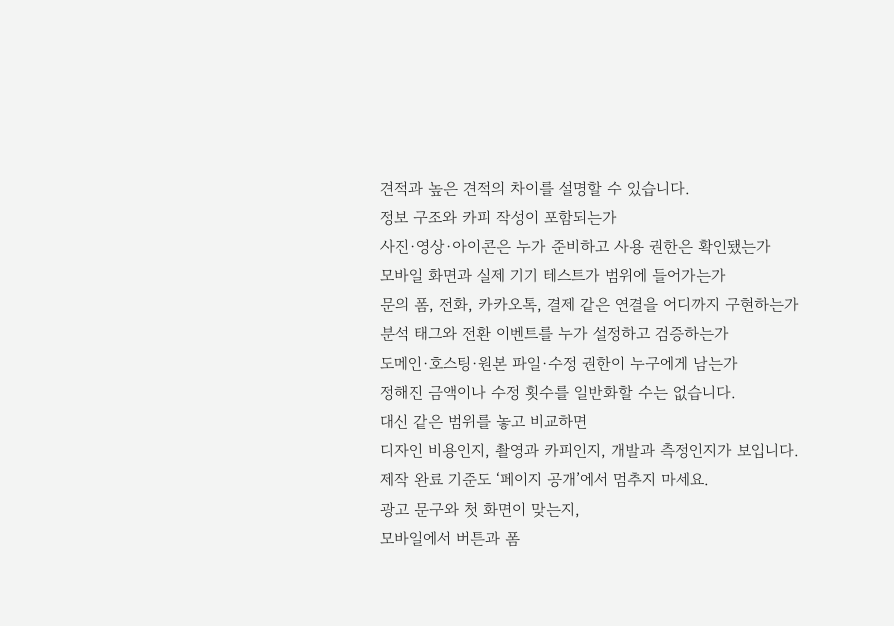견적과 높은 견적의 차이를 설명할 수 있습니다.
정보 구조와 카피 작성이 포함되는가
사진·영상·아이콘은 누가 준비하고 사용 권한은 확인됐는가
모바일 화면과 실제 기기 테스트가 범위에 들어가는가
문의 폼, 전화, 카카오톡, 결제 같은 연결을 어디까지 구현하는가
분석 태그와 전환 이벤트를 누가 설정하고 검증하는가
도메인·호스팅·원본 파일·수정 권한이 누구에게 남는가
정해진 금액이나 수정 횟수를 일반화할 수는 없습니다.
대신 같은 범위를 놓고 비교하면
디자인 비용인지, 촬영과 카피인지, 개발과 측정인지가 보입니다.
제작 완료 기준도 ‘페이지 공개’에서 멈추지 마세요.
광고 문구와 첫 화면이 맞는지,
모바일에서 버튼과 폼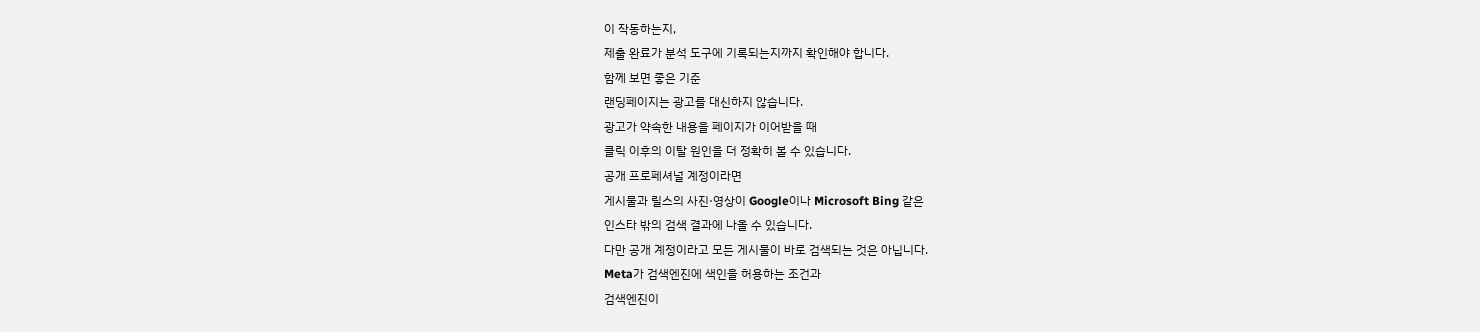이 작동하는지,
제출 완료가 분석 도구에 기록되는지까지 확인해야 합니다.
함께 보면 좋은 기준
랜딩페이지는 광고를 대신하지 않습니다.
광고가 약속한 내용을 페이지가 이어받을 때
클릭 이후의 이탈 원인을 더 정확히 볼 수 있습니다.
공개 프로페셔널 계정이라면
게시물과 릴스의 사진·영상이 Google이나 Microsoft Bing 같은
인스타 밖의 검색 결과에 나올 수 있습니다.
다만 공개 계정이라고 모든 게시물이 바로 검색되는 것은 아닙니다.
Meta가 검색엔진에 색인을 허용하는 조건과
검색엔진이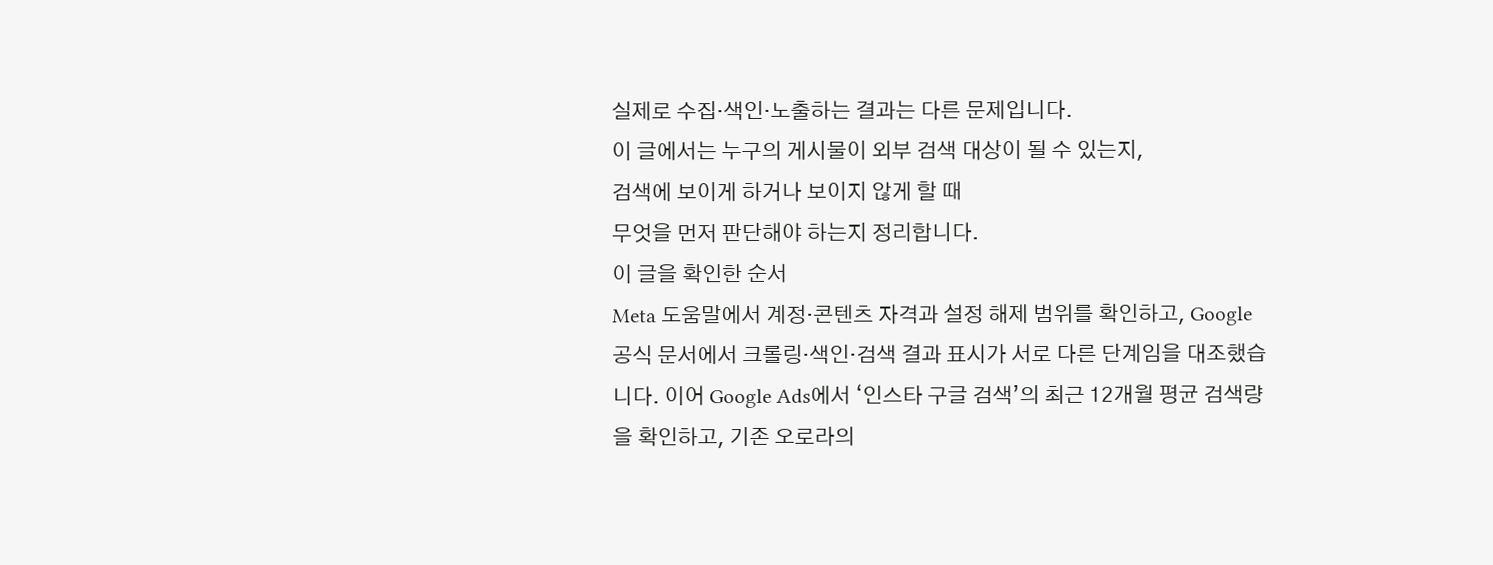실제로 수집·색인·노출하는 결과는 다른 문제입니다.
이 글에서는 누구의 게시물이 외부 검색 대상이 될 수 있는지,
검색에 보이게 하거나 보이지 않게 할 때
무엇을 먼저 판단해야 하는지 정리합니다.
이 글을 확인한 순서
Meta 도움말에서 계정·콘텐츠 자격과 설정 해제 범위를 확인하고, Google 공식 문서에서 크롤링·색인·검색 결과 표시가 서로 다른 단계임을 대조했습니다. 이어 Google Ads에서 ‘인스타 구글 검색’의 최근 12개월 평균 검색량을 확인하고, 기존 오로라의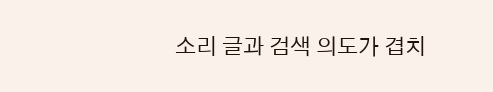소리 글과 검색 의도가 겹치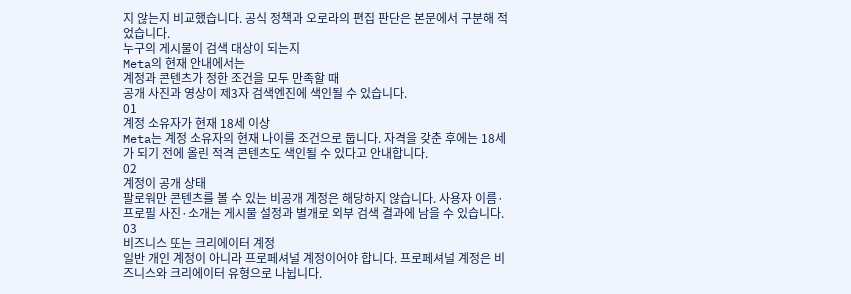지 않는지 비교했습니다. 공식 정책과 오로라의 편집 판단은 본문에서 구분해 적었습니다.
누구의 게시물이 검색 대상이 되는지
Meta의 현재 안내에서는
계정과 콘텐츠가 정한 조건을 모두 만족할 때
공개 사진과 영상이 제3자 검색엔진에 색인될 수 있습니다.
01
계정 소유자가 현재 18세 이상
Meta는 계정 소유자의 현재 나이를 조건으로 둡니다. 자격을 갖춘 후에는 18세가 되기 전에 올린 적격 콘텐츠도 색인될 수 있다고 안내합니다.
02
계정이 공개 상태
팔로워만 콘텐츠를 볼 수 있는 비공개 계정은 해당하지 않습니다. 사용자 이름·프로필 사진·소개는 게시물 설정과 별개로 외부 검색 결과에 남을 수 있습니다.
03
비즈니스 또는 크리에이터 계정
일반 개인 계정이 아니라 프로페셔널 계정이어야 합니다. 프로페셔널 계정은 비즈니스와 크리에이터 유형으로 나뉩니다.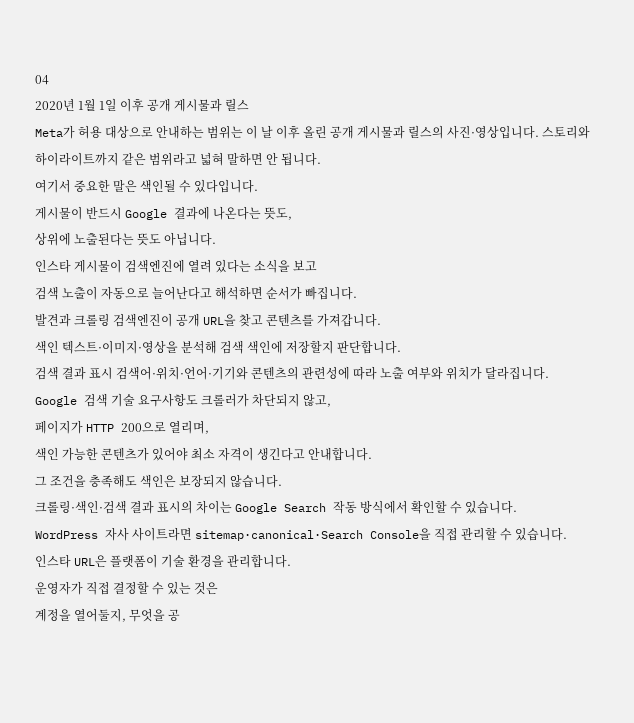04
2020년 1월 1일 이후 공개 게시물과 릴스
Meta가 허용 대상으로 안내하는 범위는 이 날 이후 올린 공개 게시물과 릴스의 사진·영상입니다. 스토리와 하이라이트까지 같은 범위라고 넓혀 말하면 안 됩니다.
여기서 중요한 말은 색인될 수 있다입니다.
게시물이 반드시 Google 결과에 나온다는 뜻도,
상위에 노출된다는 뜻도 아닙니다.
인스타 게시물이 검색엔진에 열려 있다는 소식을 보고
검색 노출이 자동으로 늘어난다고 해석하면 순서가 빠집니다.
발견과 크롤링 검색엔진이 공개 URL을 찾고 콘텐츠를 가져갑니다.
색인 텍스트·이미지·영상을 분석해 검색 색인에 저장할지 판단합니다.
검색 결과 표시 검색어·위치·언어·기기와 콘텐츠의 관련성에 따라 노출 여부와 위치가 달라집니다.
Google 검색 기술 요구사항도 크롤러가 차단되지 않고,
페이지가 HTTP 200으로 열리며,
색인 가능한 콘텐츠가 있어야 최소 자격이 생긴다고 안내합니다.
그 조건을 충족해도 색인은 보장되지 않습니다.
크롤링·색인·검색 결과 표시의 차이는 Google Search 작동 방식에서 확인할 수 있습니다.
WordPress 자사 사이트라면 sitemap·canonical·Search Console을 직접 관리할 수 있습니다.
인스타 URL은 플랫폼이 기술 환경을 관리합니다.
운영자가 직접 결정할 수 있는 것은
계정을 열어둘지, 무엇을 공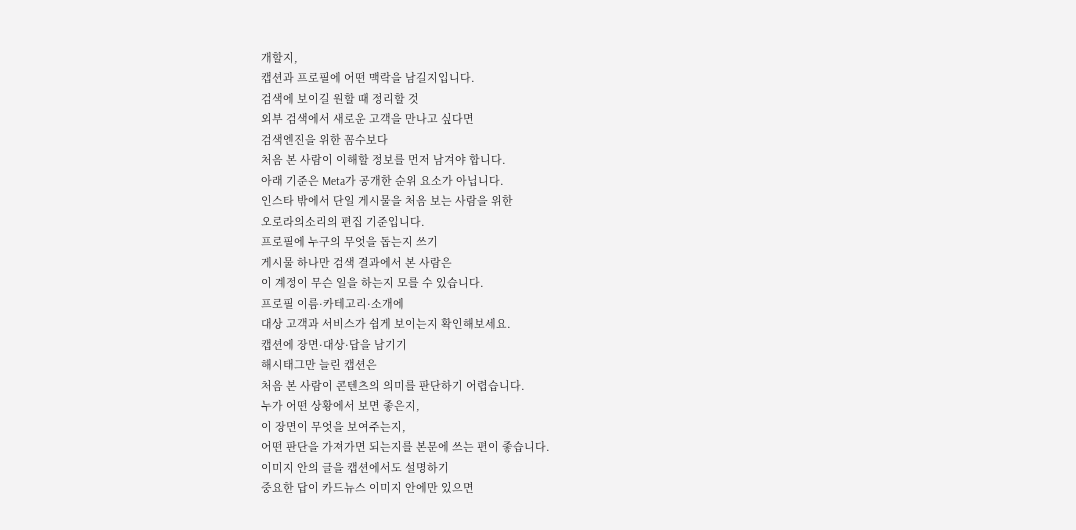개할지,
캡션과 프로필에 어떤 맥락을 남길지입니다.
검색에 보이길 원할 때 정리할 것
외부 검색에서 새로운 고객을 만나고 싶다면
검색엔진을 위한 꼼수보다
처음 본 사람이 이해할 정보를 먼저 남겨야 합니다.
아래 기준은 Meta가 공개한 순위 요소가 아닙니다.
인스타 밖에서 단일 게시물을 처음 보는 사람을 위한
오로라의소리의 편집 기준입니다.
프로필에 누구의 무엇을 돕는지 쓰기
게시물 하나만 검색 결과에서 본 사람은
이 계정이 무슨 일을 하는지 모를 수 있습니다.
프로필 이름·카테고리·소개에
대상 고객과 서비스가 쉽게 보이는지 확인해보세요.
캡션에 장면·대상·답을 남기기
해시태그만 늘린 캡션은
처음 본 사람이 콘텐츠의 의미를 판단하기 어렵습니다.
누가 어떤 상황에서 보면 좋은지,
이 장면이 무엇을 보여주는지,
어떤 판단을 가져가면 되는지를 본문에 쓰는 편이 좋습니다.
이미지 안의 글을 캡션에서도 설명하기
중요한 답이 카드뉴스 이미지 안에만 있으면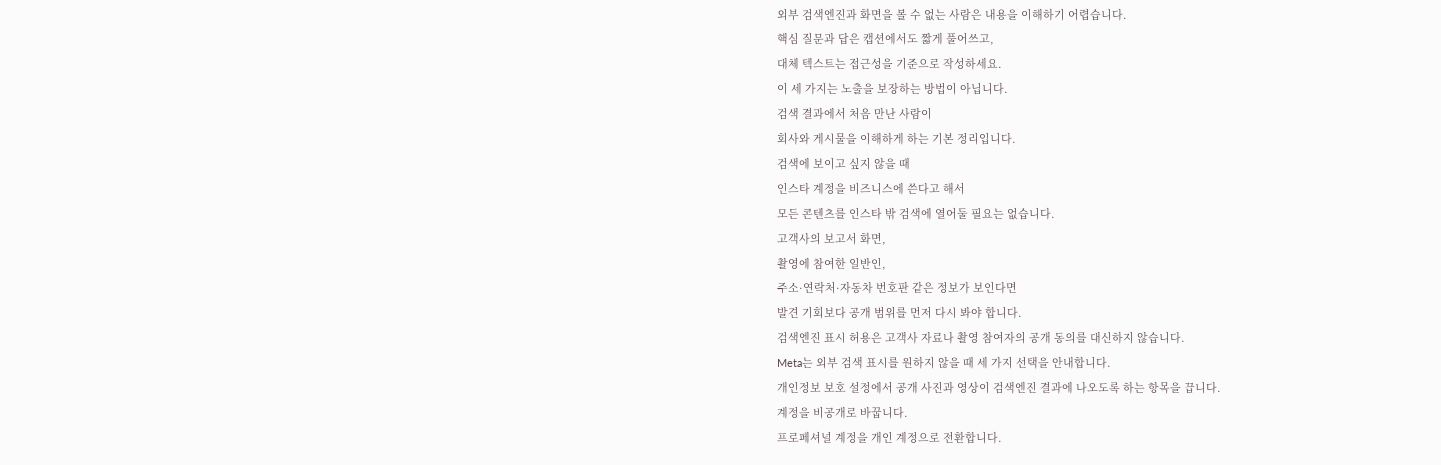외부 검색엔진과 화면을 볼 수 없는 사람은 내용을 이해하기 어렵습니다.
핵심 질문과 답은 캡션에서도 짧게 풀어쓰고,
대체 텍스트는 접근성을 기준으로 작성하세요.
이 세 가지는 노출을 보장하는 방법이 아닙니다.
검색 결과에서 처음 만난 사람이
회사와 게시물을 이해하게 하는 기본 정리입니다.
검색에 보이고 싶지 않을 때
인스타 계정을 비즈니스에 쓴다고 해서
모든 콘텐츠를 인스타 밖 검색에 열어둘 필요는 없습니다.
고객사의 보고서 화면,
촬영에 참여한 일반인,
주소·연락처·자동차 번호판 같은 정보가 보인다면
발견 기회보다 공개 범위를 먼저 다시 봐야 합니다.
검색엔진 표시 허용은 고객사 자료나 촬영 참여자의 공개 동의를 대신하지 않습니다.
Meta는 외부 검색 표시를 원하지 않을 때 세 가지 선택을 안내합니다.
개인정보 보호 설정에서 공개 사진과 영상이 검색엔진 결과에 나오도록 하는 항목을 끕니다.
계정을 비공개로 바꿉니다.
프로페셔널 계정을 개인 계정으로 전환합니다.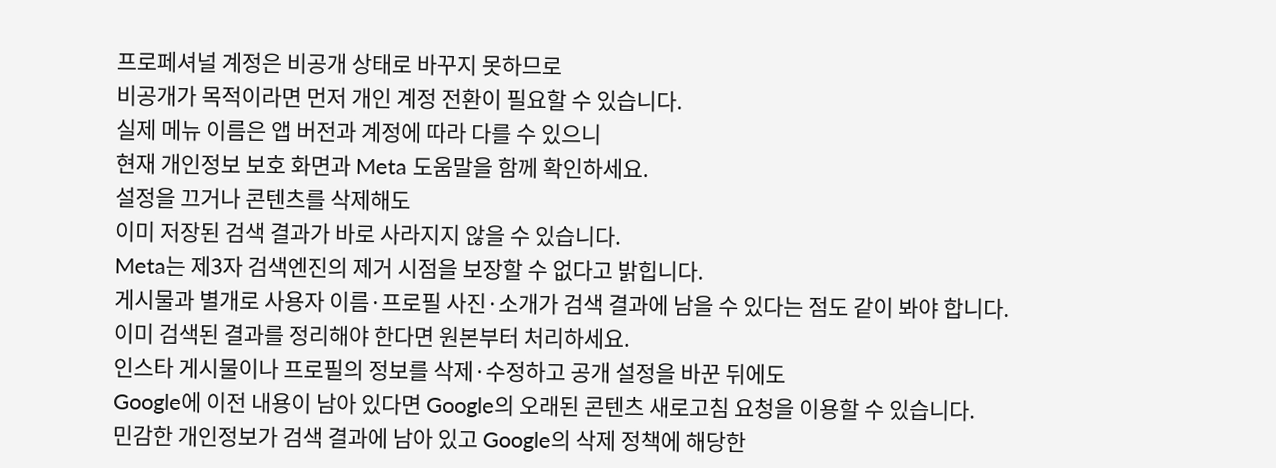프로페셔널 계정은 비공개 상태로 바꾸지 못하므로
비공개가 목적이라면 먼저 개인 계정 전환이 필요할 수 있습니다.
실제 메뉴 이름은 앱 버전과 계정에 따라 다를 수 있으니
현재 개인정보 보호 화면과 Meta 도움말을 함께 확인하세요.
설정을 끄거나 콘텐츠를 삭제해도
이미 저장된 검색 결과가 바로 사라지지 않을 수 있습니다.
Meta는 제3자 검색엔진의 제거 시점을 보장할 수 없다고 밝힙니다.
게시물과 별개로 사용자 이름·프로필 사진·소개가 검색 결과에 남을 수 있다는 점도 같이 봐야 합니다.
이미 검색된 결과를 정리해야 한다면 원본부터 처리하세요.
인스타 게시물이나 프로필의 정보를 삭제·수정하고 공개 설정을 바꾼 뒤에도
Google에 이전 내용이 남아 있다면 Google의 오래된 콘텐츠 새로고침 요청을 이용할 수 있습니다.
민감한 개인정보가 검색 결과에 남아 있고 Google의 삭제 정책에 해당한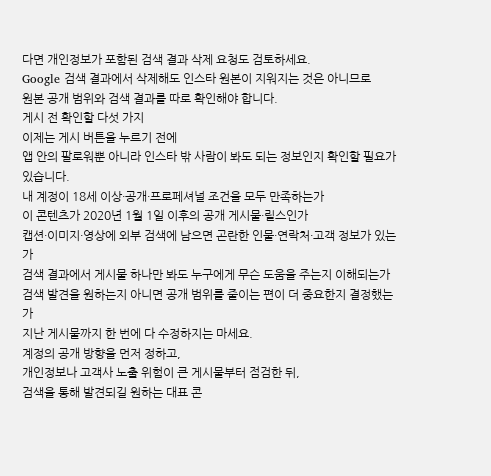다면 개인정보가 포함된 검색 결과 삭제 요청도 검토하세요.
Google 검색 결과에서 삭제해도 인스타 원본이 지워지는 것은 아니므로
원본 공개 범위와 검색 결과를 따로 확인해야 합니다.
게시 전 확인할 다섯 가지
이제는 게시 버튼을 누르기 전에
앱 안의 팔로워뿐 아니라 인스타 밖 사람이 봐도 되는 정보인지 확인할 필요가 있습니다.
내 계정이 18세 이상·공개·프로페셔널 조건을 모두 만족하는가
이 콘텐츠가 2020년 1월 1일 이후의 공개 게시물·릴스인가
캡션·이미지·영상에 외부 검색에 남으면 곤란한 인물·연락처·고객 정보가 있는가
검색 결과에서 게시물 하나만 봐도 누구에게 무슨 도움을 주는지 이해되는가
검색 발견을 원하는지 아니면 공개 범위를 줄이는 편이 더 중요한지 결정했는가
지난 게시물까지 한 번에 다 수정하지는 마세요.
계정의 공개 방향을 먼저 정하고,
개인정보나 고객사 노출 위험이 큰 게시물부터 점검한 뒤,
검색을 통해 발견되길 원하는 대표 콘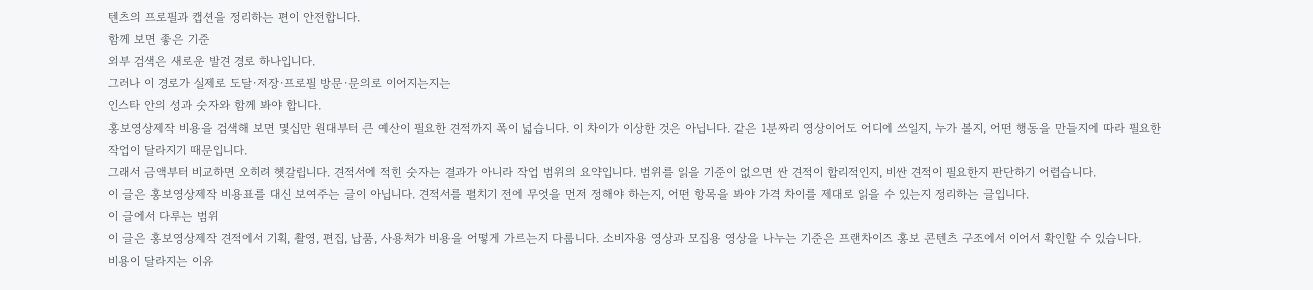텐츠의 프로필과 캡션을 정리하는 편이 안전합니다.
함께 보면 좋은 기준
외부 검색은 새로운 발견 경로 하나입니다.
그러나 이 경로가 실제로 도달·저장·프로필 방문·문의로 이어지는지는
인스타 안의 성과 숫자와 함께 봐야 합니다.
홍보영상제작 비용을 검색해 보면 몇십만 원대부터 큰 예산이 필요한 견적까지 폭이 넓습니다. 이 차이가 이상한 것은 아닙니다. 같은 1분짜리 영상이어도 어디에 쓰일지, 누가 볼지, 어떤 행동을 만들지에 따라 필요한 작업이 달라지기 때문입니다.
그래서 금액부터 비교하면 오히려 헷갈립니다. 견적서에 적힌 숫자는 결과가 아니라 작업 범위의 요약입니다. 범위를 읽을 기준이 없으면 싼 견적이 합리적인지, 비싼 견적이 필요한지 판단하기 어렵습니다.
이 글은 홍보영상제작 비용표를 대신 보여주는 글이 아닙니다. 견적서를 펼치기 전에 무엇을 먼저 정해야 하는지, 어떤 항목을 봐야 가격 차이를 제대로 읽을 수 있는지 정리하는 글입니다.
이 글에서 다루는 범위
이 글은 홍보영상제작 견적에서 기획, 촬영, 편집, 납품, 사용처가 비용을 어떻게 가르는지 다룹니다. 소비자용 영상과 모집용 영상을 나누는 기준은 프랜차이즈 홍보 콘텐츠 구조에서 이어서 확인할 수 있습니다.
비용이 달라지는 이유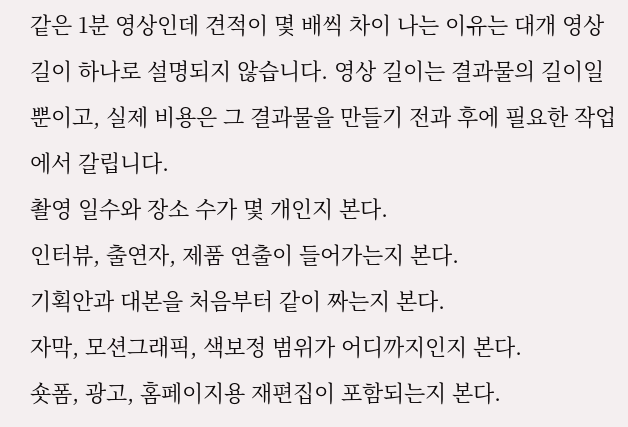같은 1분 영상인데 견적이 몇 배씩 차이 나는 이유는 대개 영상 길이 하나로 설명되지 않습니다. 영상 길이는 결과물의 길이일 뿐이고, 실제 비용은 그 결과물을 만들기 전과 후에 필요한 작업에서 갈립니다.
촬영 일수와 장소 수가 몇 개인지 본다.
인터뷰, 출연자, 제품 연출이 들어가는지 본다.
기획안과 대본을 처음부터 같이 짜는지 본다.
자막, 모션그래픽, 색보정 범위가 어디까지인지 본다.
숏폼, 광고, 홈페이지용 재편집이 포함되는지 본다.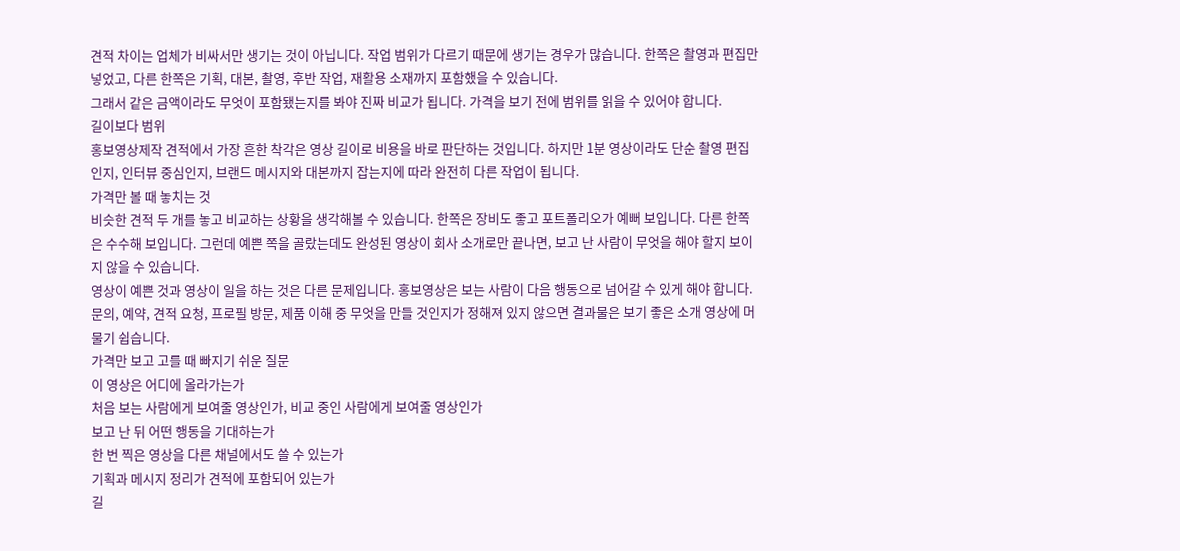견적 차이는 업체가 비싸서만 생기는 것이 아닙니다. 작업 범위가 다르기 때문에 생기는 경우가 많습니다. 한쪽은 촬영과 편집만 넣었고, 다른 한쪽은 기획, 대본, 촬영, 후반 작업, 재활용 소재까지 포함했을 수 있습니다.
그래서 같은 금액이라도 무엇이 포함됐는지를 봐야 진짜 비교가 됩니다. 가격을 보기 전에 범위를 읽을 수 있어야 합니다.
길이보다 범위
홍보영상제작 견적에서 가장 흔한 착각은 영상 길이로 비용을 바로 판단하는 것입니다. 하지만 1분 영상이라도 단순 촬영 편집인지, 인터뷰 중심인지, 브랜드 메시지와 대본까지 잡는지에 따라 완전히 다른 작업이 됩니다.
가격만 볼 때 놓치는 것
비슷한 견적 두 개를 놓고 비교하는 상황을 생각해볼 수 있습니다. 한쪽은 장비도 좋고 포트폴리오가 예뻐 보입니다. 다른 한쪽은 수수해 보입니다. 그런데 예쁜 쪽을 골랐는데도 완성된 영상이 회사 소개로만 끝나면, 보고 난 사람이 무엇을 해야 할지 보이지 않을 수 있습니다.
영상이 예쁜 것과 영상이 일을 하는 것은 다른 문제입니다. 홍보영상은 보는 사람이 다음 행동으로 넘어갈 수 있게 해야 합니다. 문의, 예약, 견적 요청, 프로필 방문, 제품 이해 중 무엇을 만들 것인지가 정해져 있지 않으면 결과물은 보기 좋은 소개 영상에 머물기 쉽습니다.
가격만 보고 고를 때 빠지기 쉬운 질문
이 영상은 어디에 올라가는가
처음 보는 사람에게 보여줄 영상인가, 비교 중인 사람에게 보여줄 영상인가
보고 난 뒤 어떤 행동을 기대하는가
한 번 찍은 영상을 다른 채널에서도 쓸 수 있는가
기획과 메시지 정리가 견적에 포함되어 있는가
길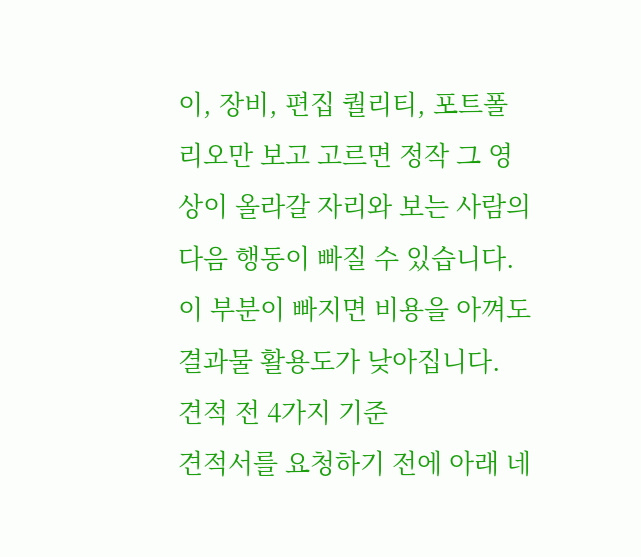이, 장비, 편집 퀄리티, 포트폴리오만 보고 고르면 정작 그 영상이 올라갈 자리와 보는 사람의 다음 행동이 빠질 수 있습니다. 이 부분이 빠지면 비용을 아껴도 결과물 활용도가 낮아집니다.
견적 전 4가지 기준
견적서를 요청하기 전에 아래 네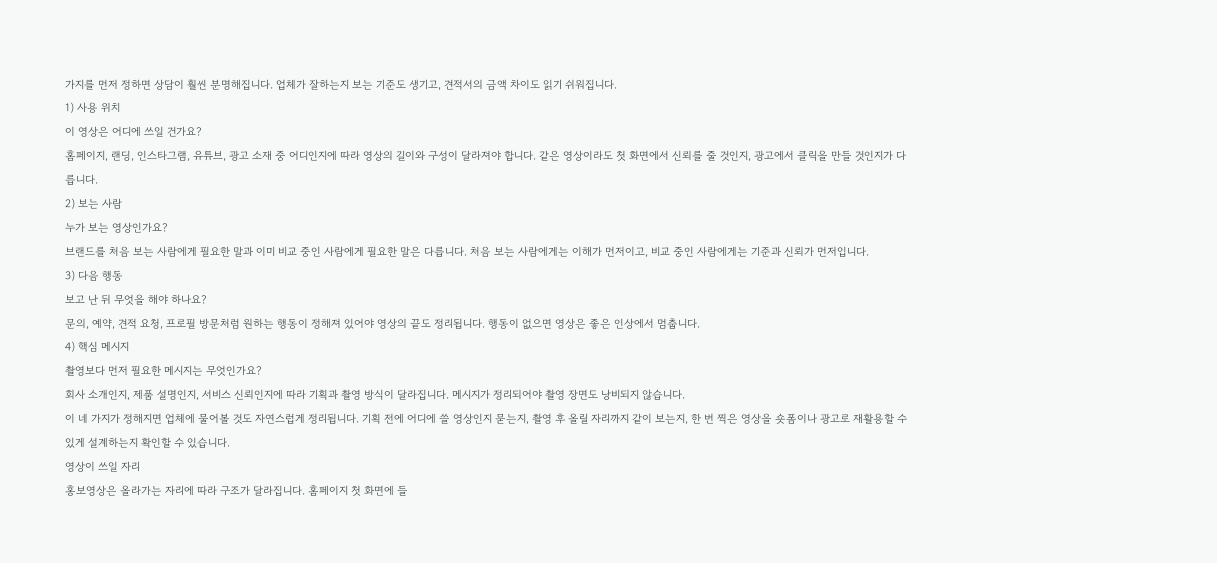가지를 먼저 정하면 상담이 훨씬 분명해집니다. 업체가 잘하는지 보는 기준도 생기고, 견적서의 금액 차이도 읽기 쉬워집니다.
1) 사용 위치
이 영상은 어디에 쓰일 건가요?
홈페이지, 랜딩, 인스타그램, 유튜브, 광고 소재 중 어디인지에 따라 영상의 길이와 구성이 달라져야 합니다. 같은 영상이라도 첫 화면에서 신뢰를 줄 것인지, 광고에서 클릭을 만들 것인지가 다릅니다.
2) 보는 사람
누가 보는 영상인가요?
브랜드를 처음 보는 사람에게 필요한 말과 이미 비교 중인 사람에게 필요한 말은 다릅니다. 처음 보는 사람에게는 이해가 먼저이고, 비교 중인 사람에게는 기준과 신뢰가 먼저입니다.
3) 다음 행동
보고 난 뒤 무엇을 해야 하나요?
문의, 예약, 견적 요청, 프로필 방문처럼 원하는 행동이 정해져 있어야 영상의 끝도 정리됩니다. 행동이 없으면 영상은 좋은 인상에서 멈춥니다.
4) 핵심 메시지
촬영보다 먼저 필요한 메시지는 무엇인가요?
회사 소개인지, 제품 설명인지, 서비스 신뢰인지에 따라 기획과 촬영 방식이 달라집니다. 메시지가 정리되어야 촬영 장면도 낭비되지 않습니다.
이 네 가지가 정해지면 업체에 물어볼 것도 자연스럽게 정리됩니다. 기획 전에 어디에 쓸 영상인지 묻는지, 촬영 후 올릴 자리까지 같이 보는지, 한 번 찍은 영상을 숏폼이나 광고로 재활용할 수 있게 설계하는지 확인할 수 있습니다.
영상이 쓰일 자리
홍보영상은 올라가는 자리에 따라 구조가 달라집니다. 홈페이지 첫 화면에 들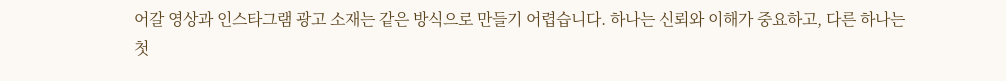어갈 영상과 인스타그램 광고 소재는 같은 방식으로 만들기 어렵습니다. 하나는 신뢰와 이해가 중요하고, 다른 하나는 첫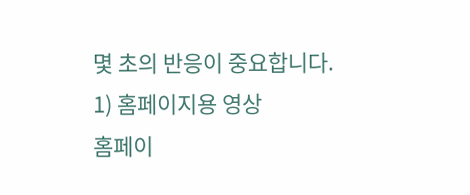몇 초의 반응이 중요합니다.
1) 홈페이지용 영상
홈페이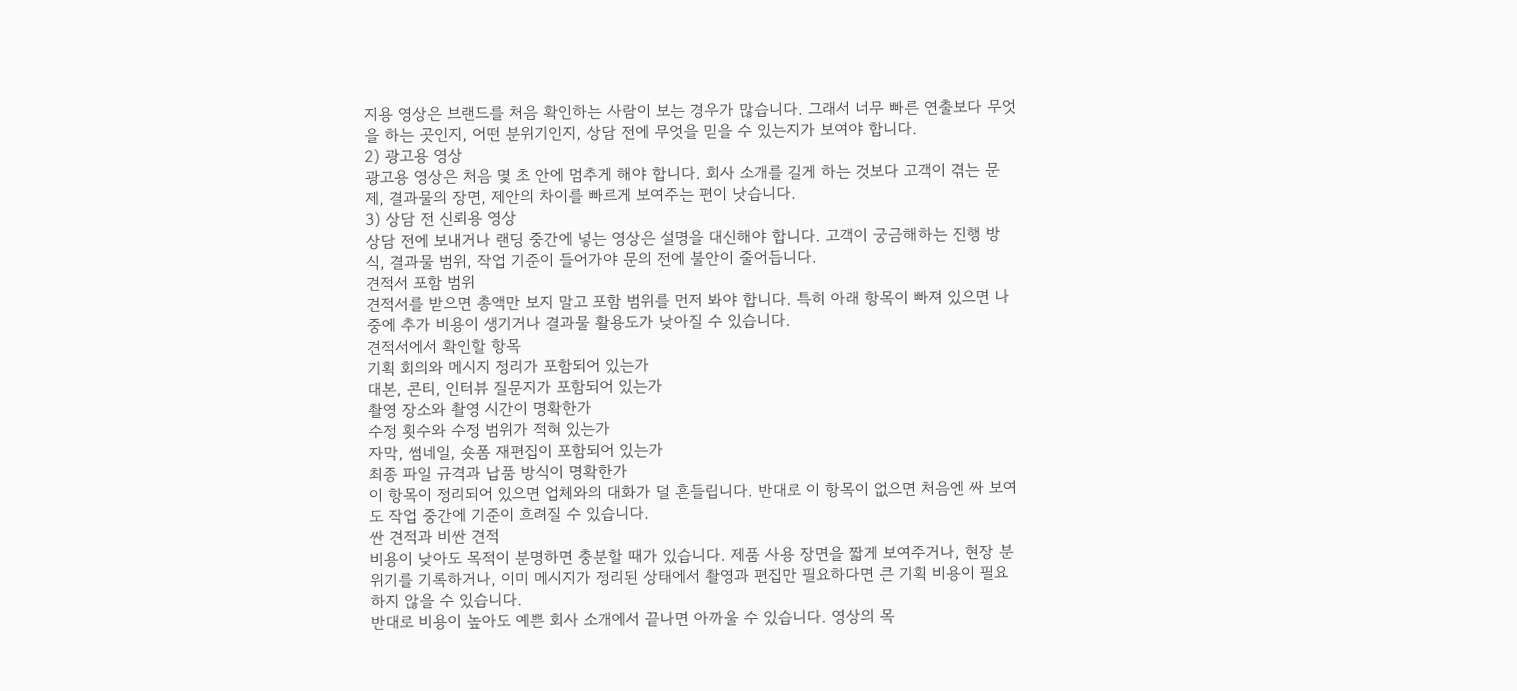지용 영상은 브랜드를 처음 확인하는 사람이 보는 경우가 많습니다. 그래서 너무 빠른 연출보다 무엇을 하는 곳인지, 어떤 분위기인지, 상담 전에 무엇을 믿을 수 있는지가 보여야 합니다.
2) 광고용 영상
광고용 영상은 처음 몇 초 안에 멈추게 해야 합니다. 회사 소개를 길게 하는 것보다 고객이 겪는 문제, 결과물의 장면, 제안의 차이를 빠르게 보여주는 편이 낫습니다.
3) 상담 전 신뢰용 영상
상담 전에 보내거나 랜딩 중간에 넣는 영상은 설명을 대신해야 합니다. 고객이 궁금해하는 진행 방식, 결과물 범위, 작업 기준이 들어가야 문의 전에 불안이 줄어듭니다.
견적서 포함 범위
견적서를 받으면 총액만 보지 말고 포함 범위를 먼저 봐야 합니다. 특히 아래 항목이 빠져 있으면 나중에 추가 비용이 생기거나 결과물 활용도가 낮아질 수 있습니다.
견적서에서 확인할 항목
기획 회의와 메시지 정리가 포함되어 있는가
대본, 콘티, 인터뷰 질문지가 포함되어 있는가
촬영 장소와 촬영 시간이 명확한가
수정 횟수와 수정 범위가 적혀 있는가
자막, 썸네일, 숏폼 재편집이 포함되어 있는가
최종 파일 규격과 납품 방식이 명확한가
이 항목이 정리되어 있으면 업체와의 대화가 덜 흔들립니다. 반대로 이 항목이 없으면 처음엔 싸 보여도 작업 중간에 기준이 흐려질 수 있습니다.
싼 견적과 비싼 견적
비용이 낮아도 목적이 분명하면 충분할 때가 있습니다. 제품 사용 장면을 짧게 보여주거나, 현장 분위기를 기록하거나, 이미 메시지가 정리된 상태에서 촬영과 편집만 필요하다면 큰 기획 비용이 필요하지 않을 수 있습니다.
반대로 비용이 높아도 예쁜 회사 소개에서 끝나면 아까울 수 있습니다. 영상의 목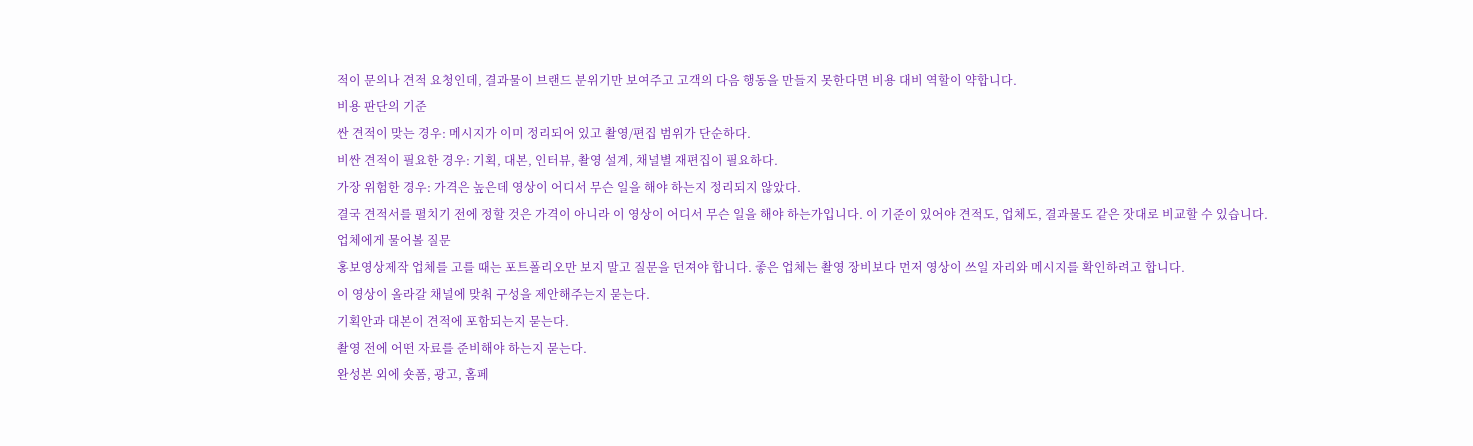적이 문의나 견적 요청인데, 결과물이 브랜드 분위기만 보여주고 고객의 다음 행동을 만들지 못한다면 비용 대비 역할이 약합니다.
비용 판단의 기준
싼 견적이 맞는 경우: 메시지가 이미 정리되어 있고 촬영/편집 범위가 단순하다.
비싼 견적이 필요한 경우: 기획, 대본, 인터뷰, 촬영 설계, 채널별 재편집이 필요하다.
가장 위험한 경우: 가격은 높은데 영상이 어디서 무슨 일을 해야 하는지 정리되지 않았다.
결국 견적서를 펼치기 전에 정할 것은 가격이 아니라 이 영상이 어디서 무슨 일을 해야 하는가입니다. 이 기준이 있어야 견적도, 업체도, 결과물도 같은 잣대로 비교할 수 있습니다.
업체에게 물어볼 질문
홍보영상제작 업체를 고를 때는 포트폴리오만 보지 말고 질문을 던져야 합니다. 좋은 업체는 촬영 장비보다 먼저 영상이 쓰일 자리와 메시지를 확인하려고 합니다.
이 영상이 올라갈 채널에 맞춰 구성을 제안해주는지 묻는다.
기획안과 대본이 견적에 포함되는지 묻는다.
촬영 전에 어떤 자료를 준비해야 하는지 묻는다.
완성본 외에 숏폼, 광고, 홈페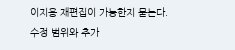이지용 재편집이 가능한지 묻는다.
수정 범위와 추가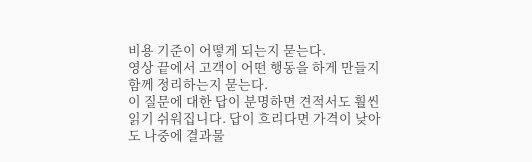비용 기준이 어떻게 되는지 묻는다.
영상 끝에서 고객이 어떤 행동을 하게 만들지 함께 정리하는지 묻는다.
이 질문에 대한 답이 분명하면 견적서도 훨씬 읽기 쉬워집니다. 답이 흐리다면 가격이 낮아도 나중에 결과물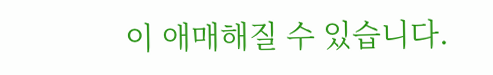이 애매해질 수 있습니다.